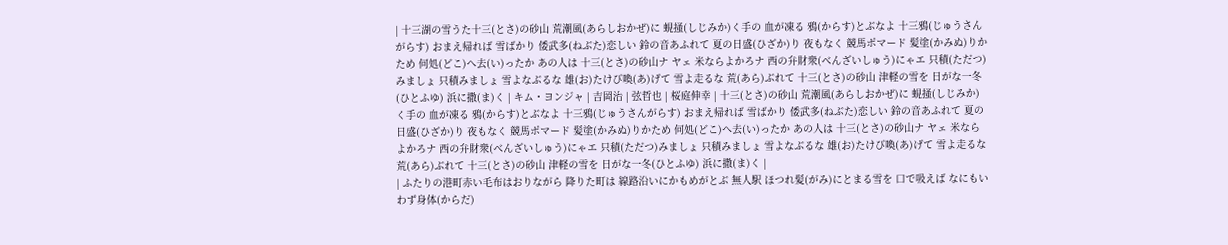| 十三湖の雪うた十三(とさ)の砂山 荒潮風(あらしおかぜ)に 蜆掻(しじみか)く手の 血が凍る 鴉(からす)とぶなよ 十三鴉(じゅうさんがらす) おまえ帰れば 雪ばかり 倭武多(ねぶた)恋しい 鈴の音あふれて 夏の日盛(ひざか)り 夜もなく 競馬ポマード 髪塗(かみぬ)りかため 何処(どこ)へ去(い)ったか あの人は 十三(とさ)の砂山ナ ヤェ 米ならよかろナ 西の弁財衆(べんざいしゅう)にゃエ 只積(ただつ)みましょ 只積みましょ 雪よなぶるな 雄(お)たけび喚(あ)げて 雪よ走るな 荒(あら)ぶれて 十三(とさ)の砂山 津軽の雪を 日がな一冬(ひとふゆ) 浜に撒(ま)く | キム・ヨンジャ | 吉岡治 | 弦哲也 | 桜庭伸幸 | 十三(とさ)の砂山 荒潮風(あらしおかぜ)に 蜆掻(しじみか)く手の 血が凍る 鴉(からす)とぶなよ 十三鴉(じゅうさんがらす) おまえ帰れば 雪ばかり 倭武多(ねぶた)恋しい 鈴の音あふれて 夏の日盛(ひざか)り 夜もなく 競馬ポマード 髪塗(かみぬ)りかため 何処(どこ)へ去(い)ったか あの人は 十三(とさ)の砂山ナ ヤェ 米ならよかろナ 西の弁財衆(べんざいしゅう)にゃエ 只積(ただつ)みましょ 只積みましょ 雪よなぶるな 雄(お)たけび喚(あ)げて 雪よ走るな 荒(あら)ぶれて 十三(とさ)の砂山 津軽の雪を 日がな一冬(ひとふゆ) 浜に撒(ま)く |
| ふたりの港町赤い毛布はおりながら 降りた町は 線路沿いにかもめがとぶ 無人駅 ほつれ髪(がみ)にとまる雪を 口で吸えば なにもいわず身体(からだ)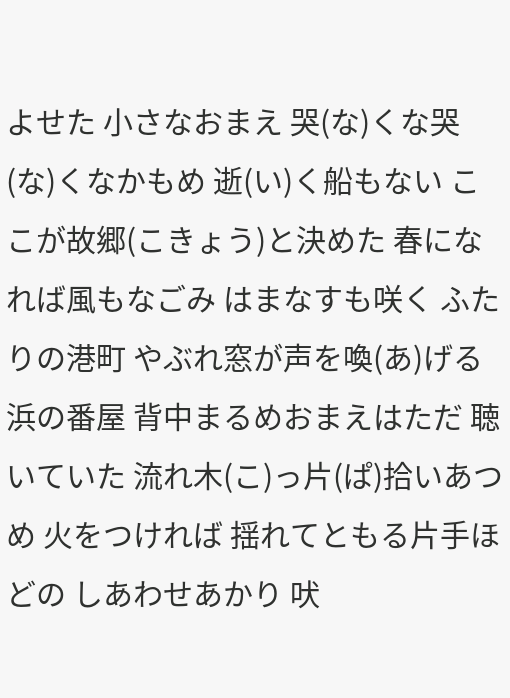よせた 小さなおまえ 哭(な)くな哭(な)くなかもめ 逝(い)く船もない ここが故郷(こきょう)と決めた 春になれば風もなごみ はまなすも咲く ふたりの港町 やぶれ窓が声を喚(あ)げる 浜の番屋 背中まるめおまえはただ 聴いていた 流れ木(こ)っ片(ぱ)拾いあつめ 火をつければ 揺れてともる片手ほどの しあわせあかり 吠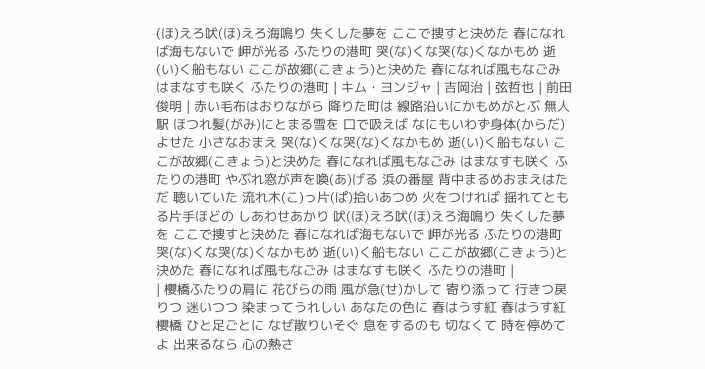(ほ)えろ吠(ほ)えろ海鳴り 失くした夢を ここで捜すと決めた 春になれば海もないで 岬が光る ふたりの港町 哭(な)くな哭(な)くなかもめ 逝(い)く船もない ここが故郷(こきょう)と決めた 春になれば風もなごみ はまなすも咲く ふたりの港町 | キム・ヨンジャ | 吉岡治 | 弦哲也 | 前田俊明 | 赤い毛布はおりながら 降りた町は 線路沿いにかもめがとぶ 無人駅 ほつれ髪(がみ)にとまる雪を 口で吸えば なにもいわず身体(からだ)よせた 小さなおまえ 哭(な)くな哭(な)くなかもめ 逝(い)く船もない ここが故郷(こきょう)と決めた 春になれば風もなごみ はまなすも咲く ふたりの港町 やぶれ窓が声を喚(あ)げる 浜の番屋 背中まるめおまえはただ 聴いていた 流れ木(こ)っ片(ぱ)拾いあつめ 火をつければ 揺れてともる片手ほどの しあわせあかり 吠(ほ)えろ吠(ほ)えろ海鳴り 失くした夢を ここで捜すと決めた 春になれば海もないで 岬が光る ふたりの港町 哭(な)くな哭(な)くなかもめ 逝(い)く船もない ここが故郷(こきょう)と決めた 春になれば風もなごみ はまなすも咲く ふたりの港町 |
| 櫻橋ふたりの肩に 花びらの雨 風が急(せ)かして 寄り添って 行きつ戻りつ 迷いつつ 染まってうれしい あなたの色に 春はうす紅 春はうす紅 櫻橋 ひと足ごとに なぜ散りいそぐ 息をするのも 切なくて 時を停めてよ 出来るなら 心の熱さ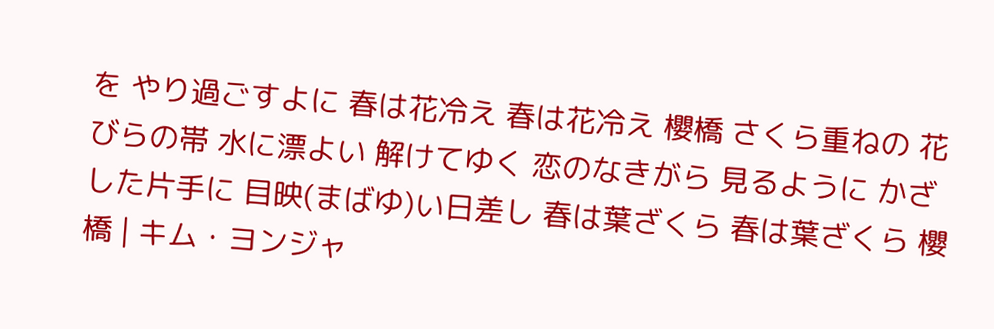を やり過ごすよに 春は花冷え 春は花冷え 櫻橋 さくら重ねの 花びらの帯 水に漂よい 解けてゆく 恋のなきがら 見るように かざした片手に 目映(まばゆ)い日差し 春は葉ざくら 春は葉ざくら 櫻橋 | キム・ヨンジャ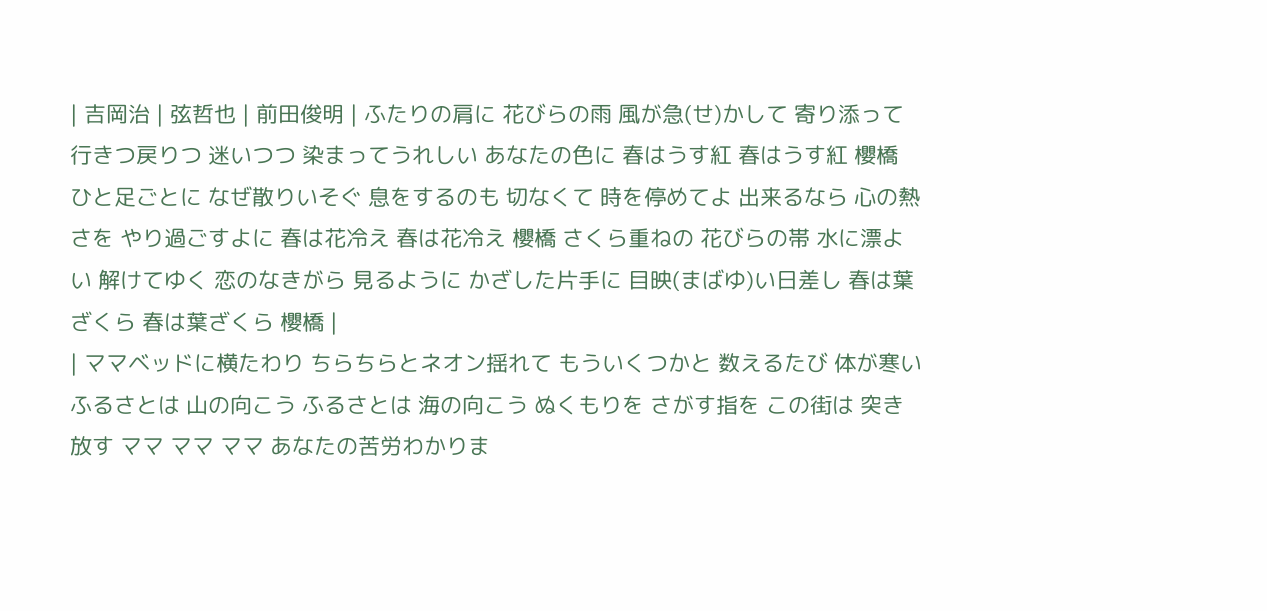| 吉岡治 | 弦哲也 | 前田俊明 | ふたりの肩に 花びらの雨 風が急(せ)かして 寄り添って 行きつ戻りつ 迷いつつ 染まってうれしい あなたの色に 春はうす紅 春はうす紅 櫻橋 ひと足ごとに なぜ散りいそぐ 息をするのも 切なくて 時を停めてよ 出来るなら 心の熱さを やり過ごすよに 春は花冷え 春は花冷え 櫻橋 さくら重ねの 花びらの帯 水に漂よい 解けてゆく 恋のなきがら 見るように かざした片手に 目映(まばゆ)い日差し 春は葉ざくら 春は葉ざくら 櫻橋 |
| ママベッドに横たわり ちらちらとネオン揺れて もういくつかと 数えるたび 体が寒い ふるさとは 山の向こう ふるさとは 海の向こう ぬくもりを さがす指を この街は 突き放す ママ ママ ママ あなたの苦労わかりま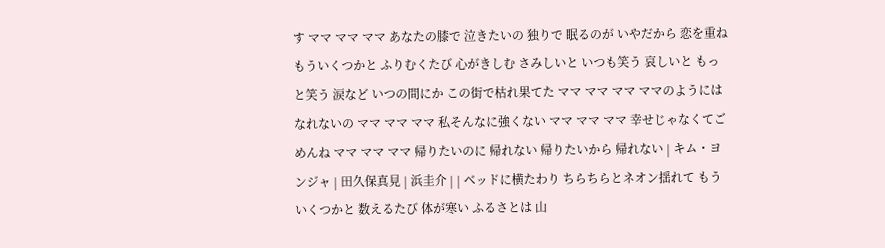す ママ ママ ママ あなたの膝で 泣きたいの 独りで 眠るのが いやだから 恋を重ね もういくつかと ふりむくたび 心がきしむ さみしいと いつも笑う 哀しいと もっと笑う 涙など いつの間にか この街で枯れ果てた ママ ママ ママ ママのようにはなれないの ママ ママ ママ 私そんなに強くない ママ ママ ママ 幸せじゃなくてごめんね ママ ママ ママ 帰りたいのに 帰れない 帰りたいから 帰れない | キム・ヨンジャ | 田久保真見 | 浜圭介 | | ベッドに横たわり ちらちらとネオン揺れて もういくつかと 数えるたび 体が寒い ふるさとは 山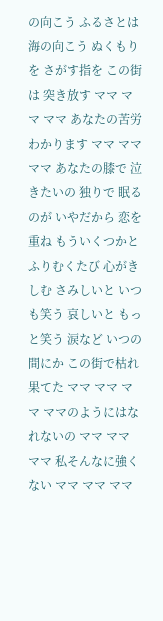の向こう ふるさとは 海の向こう ぬくもりを さがす指を この街は 突き放す ママ ママ ママ あなたの苦労わかります ママ ママ ママ あなたの膝で 泣きたいの 独りで 眠るのが いやだから 恋を重ね もういくつかと ふりむくたび 心がきしむ さみしいと いつも笑う 哀しいと もっと笑う 涙など いつの間にか この街で枯れ果てた ママ ママ ママ ママのようにはなれないの ママ ママ ママ 私そんなに強くない ママ ママ ママ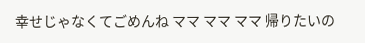幸せじゃなくてごめんね ママ ママ ママ 帰りたいの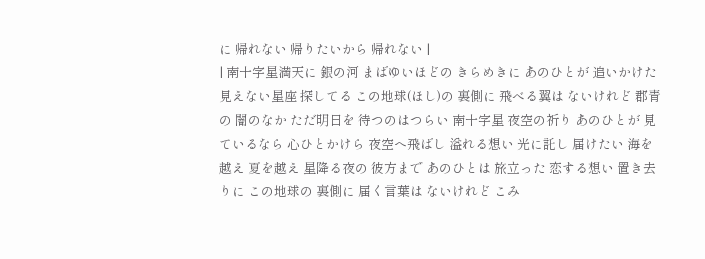に 帰れない 帰りたいから 帰れない |
| 南十字星満天に 銀の河 まばゆいほどの きらめきに あのひとが 追いかけた 見えない星座 探してる この地球(ほし)の 裏側に 飛べる翼は ないけれど 郡青の 闇のなか ただ明日を 待つのはつらい 南十字星 夜空の祈り あのひとが 見ているなら 心ひとかけら 夜空へ飛ばし 溢れる想い 光に託し 届けたい 海を越え 夏を越え 星降る夜の 彼方まで あのひとは 旅立った 恋する想い 置き去りに この地球の 裏側に 届く言葉は ないけれど こみ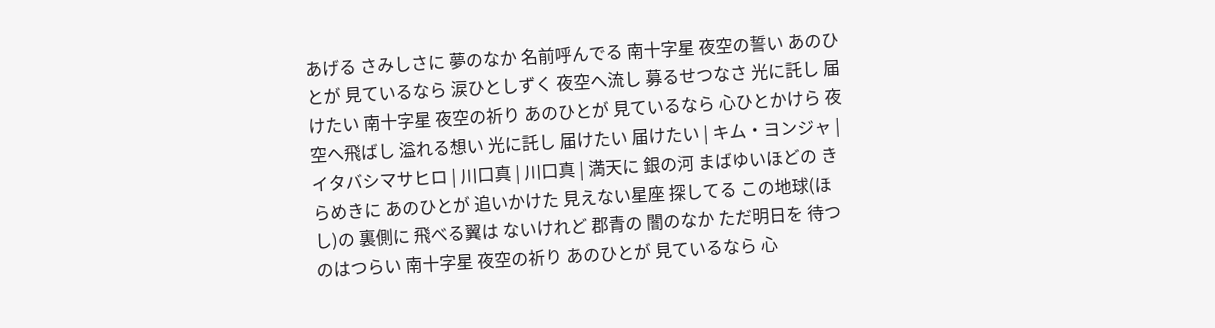あげる さみしさに 夢のなか 名前呼んでる 南十字星 夜空の誓い あのひとが 見ているなら 涙ひとしずく 夜空へ流し 募るせつなさ 光に託し 届けたい 南十字星 夜空の祈り あのひとが 見ているなら 心ひとかけら 夜空へ飛ばし 溢れる想い 光に託し 届けたい 届けたい | キム・ヨンジャ | イタバシマサヒロ | 川口真 | 川口真 | 満天に 銀の河 まばゆいほどの きらめきに あのひとが 追いかけた 見えない星座 探してる この地球(ほし)の 裏側に 飛べる翼は ないけれど 郡青の 闇のなか ただ明日を 待つのはつらい 南十字星 夜空の祈り あのひとが 見ているなら 心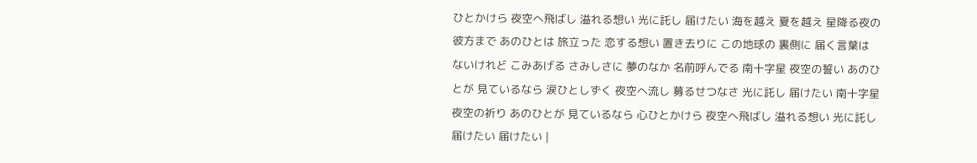ひとかけら 夜空へ飛ばし 溢れる想い 光に託し 届けたい 海を越え 夏を越え 星降る夜の 彼方まで あのひとは 旅立った 恋する想い 置き去りに この地球の 裏側に 届く言葉は ないけれど こみあげる さみしさに 夢のなか 名前呼んでる 南十字星 夜空の誓い あのひとが 見ているなら 涙ひとしずく 夜空へ流し 募るせつなさ 光に託し 届けたい 南十字星 夜空の祈り あのひとが 見ているなら 心ひとかけら 夜空へ飛ばし 溢れる想い 光に託し 届けたい 届けたい |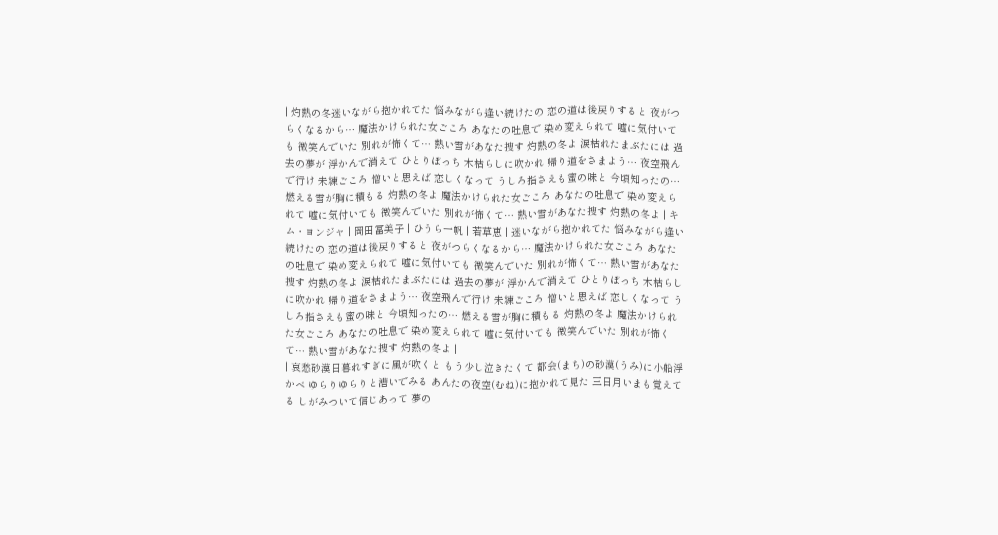| 灼熱の冬迷いながら抱かれてた 悩みながら逢い続けたの 恋の道は後戻りすると 夜がつらくなるから… 魔法かけられた女ごころ あなたの吐息で 染め変えられて 嘘に気付いても 微笑んでいた 別れが怖くて… 熱い雪があなた捜す 灼熱の冬よ 涙枯れたまぶたには 過去の夢が 浮かんで消えて ひとりぼっち 木枯らしに吹かれ 帰り道をさまよう… 夜空飛んで行け 未練ごころ 憎いと思えば 恋しくなって うしろ指さえも蜜の味と 今頃知ったの… 燃える雪が胸に積もる 灼熱の冬よ 魔法かけられた女ごころ あなたの吐息で 染め変えられて 嘘に気付いても 微笑んでいた 別れが怖くて… 熱い雪があなた捜す 灼熱の冬よ | キム・ヨンジャ | 岡田冨美子 | ひうら一帆 | 若草恵 | 迷いながら抱かれてた 悩みながら逢い続けたの 恋の道は後戻りすると 夜がつらくなるから… 魔法かけられた女ごころ あなたの吐息で 染め変えられて 嘘に気付いても 微笑んでいた 別れが怖くて… 熱い雪があなた捜す 灼熱の冬よ 涙枯れたまぶたには 過去の夢が 浮かんで消えて ひとりぼっち 木枯らしに吹かれ 帰り道をさまよう… 夜空飛んで行け 未練ごころ 憎いと思えば 恋しくなって うしろ指さえも蜜の味と 今頃知ったの… 燃える雪が胸に積もる 灼熱の冬よ 魔法かけられた女ごころ あなたの吐息で 染め変えられて 嘘に気付いても 微笑んでいた 別れが怖くて… 熱い雪があなた捜す 灼熱の冬よ |
| 哀愁砂漠日暮れすぎに風が吹くと もう少し泣きたくて 都会(まち)の砂漠(うみ)に小船浮かべ ゆらりゆらりと漕いでみる あんたの夜空(むね)に抱かれて見た 三日月いまも覚えてる しがみついて信じあって 夢の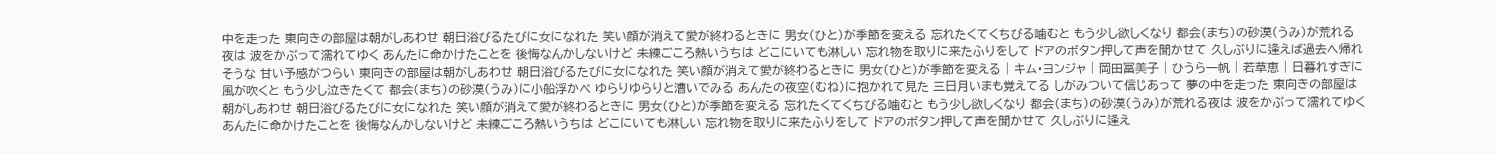中を走った 東向きの部屋は朝がしあわせ 朝日浴びるたびに女になれた 笑い顔が消えて愛が終わるときに 男女(ひと)が季節を変える 忘れたくてくちびる噛むと もう少し欲しくなり 都会(まち)の砂漠(うみ)が荒れる夜は 波をかぶって濡れてゆく あんたに命かけたことを 後悔なんかしないけど 未練ごころ熱いうちは どこにいても淋しい 忘れ物を取りに来たふりをして ドアのボタン押して声を聞かせて 久しぶりに逢えば過去へ帰れそうな 甘い予感がつらい 東向きの部屋は朝がしあわせ 朝日浴びるたびに女になれた 笑い顔が消えて愛が終わるときに 男女(ひと)が季節を変える | キム・ヨンジャ | 岡田冨美子 | ひうら一帆 | 若草恵 | 日暮れすぎに風が吹くと もう少し泣きたくて 都会(まち)の砂漠(うみ)に小船浮かべ ゆらりゆらりと漕いでみる あんたの夜空(むね)に抱かれて見た 三日月いまも覚えてる しがみついて信じあって 夢の中を走った 東向きの部屋は朝がしあわせ 朝日浴びるたびに女になれた 笑い顔が消えて愛が終わるときに 男女(ひと)が季節を変える 忘れたくてくちびる噛むと もう少し欲しくなり 都会(まち)の砂漠(うみ)が荒れる夜は 波をかぶって濡れてゆく あんたに命かけたことを 後悔なんかしないけど 未練ごころ熱いうちは どこにいても淋しい 忘れ物を取りに来たふりをして ドアのボタン押して声を聞かせて 久しぶりに逢え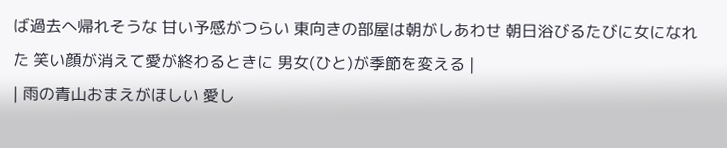ば過去へ帰れそうな 甘い予感がつらい 東向きの部屋は朝がしあわせ 朝日浴びるたびに女になれた 笑い顔が消えて愛が終わるときに 男女(ひと)が季節を変える |
| 雨の青山おまえがほしい 愛し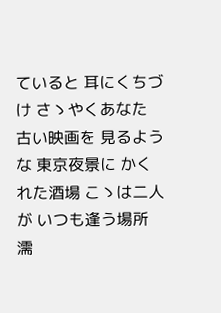ていると 耳にくちづけ さゝやくあなた 古い映画を 見るような 東京夜景に かくれた酒場 こゝは二人が いつも逢う場所 濡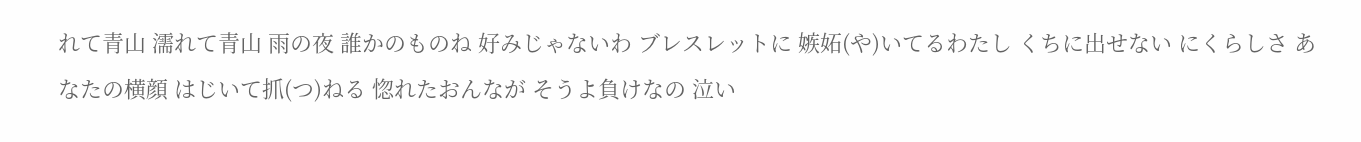れて青山 濡れて青山 雨の夜 誰かのものね 好みじゃないわ ブレスレットに 嫉妬(や)いてるわたし くちに出せない にくらしさ あなたの横顔 はじいて抓(つ)ねる 惚れたおんなが そうよ負けなの 泣い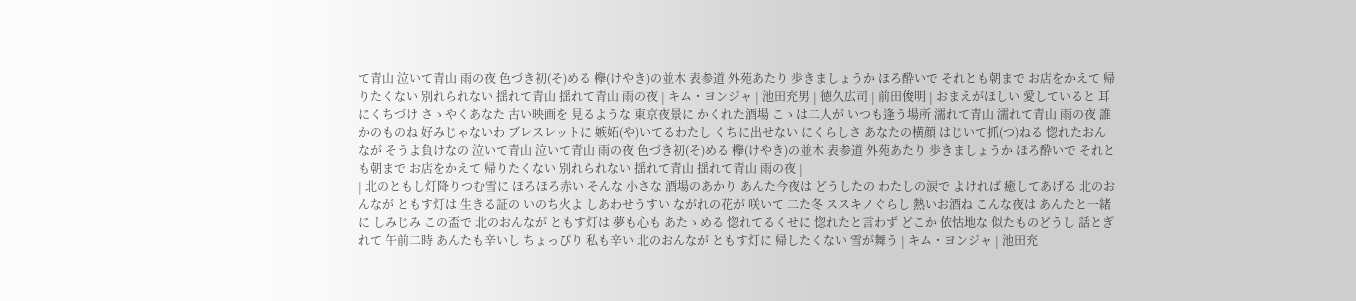て青山 泣いて青山 雨の夜 色づき初(そ)める 欅(けやき)の並木 表参道 外苑あたり 歩きましょうか ほろ酔いで それとも朝まで お店をかえて 帰りたくない 別れられない 揺れて青山 揺れて青山 雨の夜 | キム・ヨンジャ | 池田充男 | 徳久広司 | 前田俊明 | おまえがほしい 愛していると 耳にくちづけ さゝやくあなた 古い映画を 見るような 東京夜景に かくれた酒場 こゝは二人が いつも逢う場所 濡れて青山 濡れて青山 雨の夜 誰かのものね 好みじゃないわ ブレスレットに 嫉妬(や)いてるわたし くちに出せない にくらしさ あなたの横顔 はじいて抓(つ)ねる 惚れたおんなが そうよ負けなの 泣いて青山 泣いて青山 雨の夜 色づき初(そ)める 欅(けやき)の並木 表参道 外苑あたり 歩きましょうか ほろ酔いで それとも朝まで お店をかえて 帰りたくない 別れられない 揺れて青山 揺れて青山 雨の夜 |
| 北のともし灯降りつむ雪に ほろほろ赤い そんな 小さな 酒場のあかり あんた今夜は どうしたの わたしの涙で よければ 癒してあげる 北のおんなが ともす灯は 生きる証の いのち火よ しあわせうすい ながれの花が 咲いて 二た冬 ススキノぐらし 熱いお酒ね こんな夜は あんたと一緒に しみじみ この盃で 北のおんなが ともす灯は 夢も心も あたゝめる 惚れてるくせに 惚れたと言わず どこか 依怙地な 似たものどうし 話とぎれて 午前二時 あんたも辛いし ちょっぴり 私も辛い 北のおんなが ともす灯に 帰したくない 雪が舞う | キム・ヨンジャ | 池田充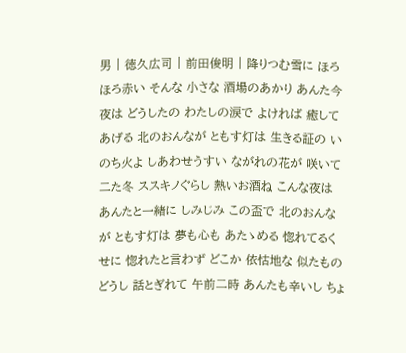男 | 徳久広司 | 前田俊明 | 降りつむ雪に ほろほろ赤い そんな 小さな 酒場のあかり あんた今夜は どうしたの わたしの涙で よければ 癒してあげる 北のおんなが ともす灯は 生きる証の いのち火よ しあわせうすい ながれの花が 咲いて 二た冬 ススキノぐらし 熱いお酒ね こんな夜は あんたと一緒に しみじみ この盃で 北のおんなが ともす灯は 夢も心も あたゝめる 惚れてるくせに 惚れたと言わず どこか 依怙地な 似たものどうし 話とぎれて 午前二時 あんたも辛いし ちょ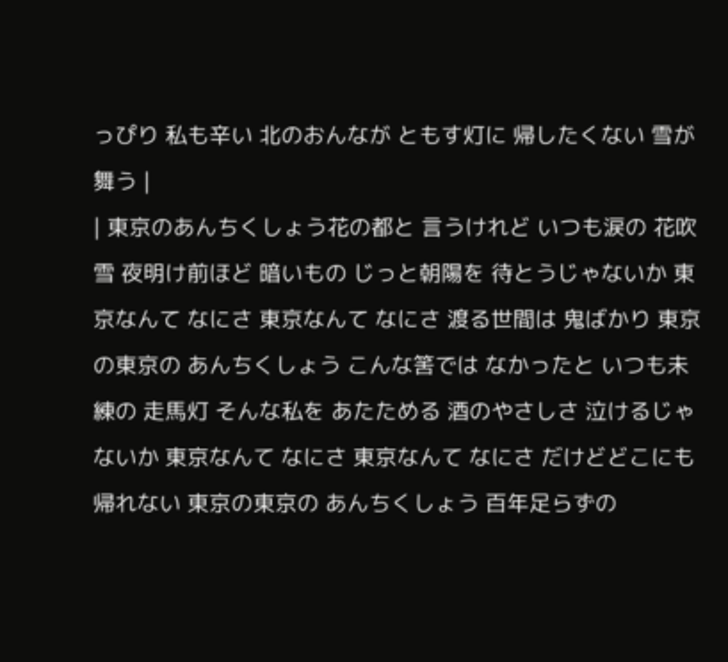っぴり 私も辛い 北のおんなが ともす灯に 帰したくない 雪が舞う |
| 東京のあんちくしょう花の都と 言うけれど いつも涙の 花吹雪 夜明け前ほど 暗いもの じっと朝陽を 待とうじゃないか 東京なんて なにさ 東京なんて なにさ 渡る世間は 鬼ばかり 東京の東京の あんちくしょう こんな筈では なかったと いつも未練の 走馬灯 そんな私を あたためる 酒のやさしさ 泣けるじゃないか 東京なんて なにさ 東京なんて なにさ だけどどこにも 帰れない 東京の東京の あんちくしょう 百年足らずの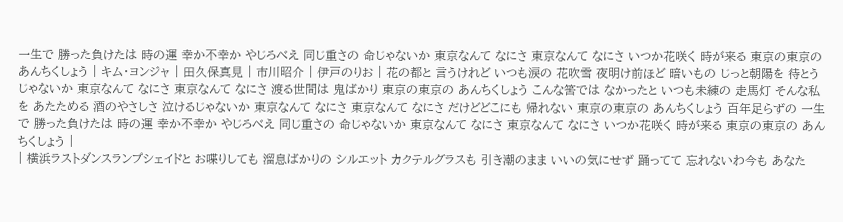一生で 勝った負けたは 時の運 幸か不幸か やじろべえ 同じ重さの 命じゃないか 東京なんて なにさ 東京なんて なにさ いつか花咲く 時が来る 東京の東京の あんちくしょう | キム・ヨンジャ | 田久保真見 | 市川昭介 | 伊戸のりお | 花の都と 言うけれど いつも涙の 花吹雪 夜明け前ほど 暗いもの じっと朝陽を 待とうじゃないか 東京なんて なにさ 東京なんて なにさ 渡る世間は 鬼ばかり 東京の東京の あんちくしょう こんな筈では なかったと いつも未練の 走馬灯 そんな私を あたためる 酒のやさしさ 泣けるじゃないか 東京なんて なにさ 東京なんて なにさ だけどどこにも 帰れない 東京の東京の あんちくしょう 百年足らずの 一生で 勝った負けたは 時の運 幸か不幸か やじろべえ 同じ重さの 命じゃないか 東京なんて なにさ 東京なんて なにさ いつか花咲く 時が来る 東京の東京の あんちくしょう |
| 横浜ラストダンスランプシェイドと お喋りしても 溜息ばかりの シルエット カクテルグラスも 引き潮のまま いいの気にせず 踊ってて 忘れないわ今も あなた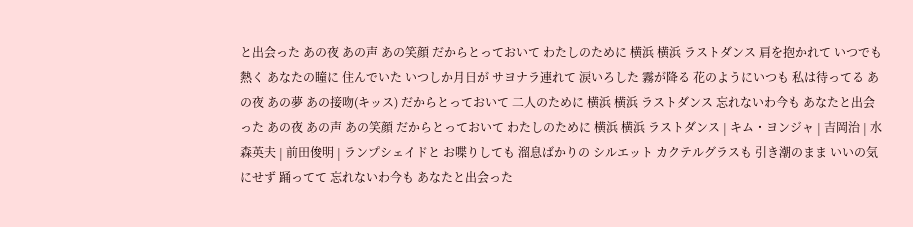と出会った あの夜 あの声 あの笑顔 だからとっておいて わたしのために 横浜 横浜 ラストダンス 肩を抱かれて いつでも熱く あなたの瞳に 住んでいた いつしか月日が サヨナラ連れて 涙いろした 霧が降る 花のようにいつも 私は待ってる あの夜 あの夢 あの接吻(キッス) だからとっておいて 二人のために 横浜 横浜 ラストダンス 忘れないわ今も あなたと出会った あの夜 あの声 あの笑顔 だからとっておいて わたしのために 横浜 横浜 ラストダンス | キム・ヨンジャ | 吉岡治 | 水森英夫 | 前田俊明 | ランプシェイドと お喋りしても 溜息ばかりの シルエット カクテルグラスも 引き潮のまま いいの気にせず 踊ってて 忘れないわ今も あなたと出会った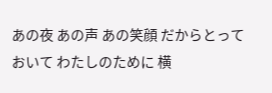あの夜 あの声 あの笑顔 だからとっておいて わたしのために 横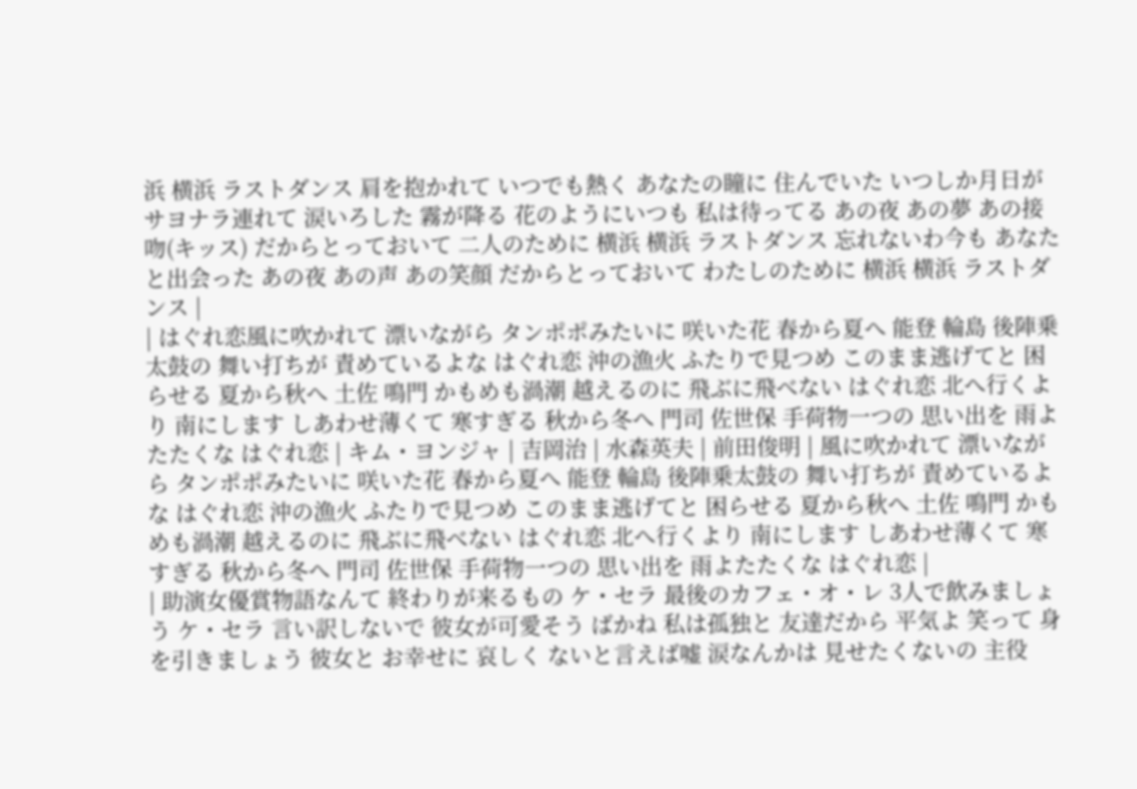浜 横浜 ラストダンス 肩を抱かれて いつでも熱く あなたの瞳に 住んでいた いつしか月日が サヨナラ連れて 涙いろした 霧が降る 花のようにいつも 私は待ってる あの夜 あの夢 あの接吻(キッス) だからとっておいて 二人のために 横浜 横浜 ラストダンス 忘れないわ今も あなたと出会った あの夜 あの声 あの笑顔 だからとっておいて わたしのために 横浜 横浜 ラストダンス |
| はぐれ恋風に吹かれて 漂いながら タンポポみたいに 咲いた花 春から夏へ 能登 輪島 後陣乗太鼓の 舞い打ちが 責めているよな はぐれ恋 沖の漁火 ふたりで見つめ このまま逃げてと 困らせる 夏から秋へ 土佐 鳴門 かもめも渦潮 越えるのに 飛ぶに飛べない はぐれ恋 北へ行くより 南にします しあわせ薄くて 寒すぎる 秋から冬へ 門司 佐世保 手荷物一つの 思い出を 雨よたたくな はぐれ恋 | キム・ヨンジャ | 吉岡治 | 水森英夫 | 前田俊明 | 風に吹かれて 漂いながら タンポポみたいに 咲いた花 春から夏へ 能登 輪島 後陣乗太鼓の 舞い打ちが 責めているよな はぐれ恋 沖の漁火 ふたりで見つめ このまま逃げてと 困らせる 夏から秋へ 土佐 鳴門 かもめも渦潮 越えるのに 飛ぶに飛べない はぐれ恋 北へ行くより 南にします しあわせ薄くて 寒すぎる 秋から冬へ 門司 佐世保 手荷物一つの 思い出を 雨よたたくな はぐれ恋 |
| 助演女優賞物語なんて 終わりが来るもの ケ・セラ 最後のカフェ・オ・レ 3人で飲みましょう ケ・セラ 言い訳しないで 彼女が可愛そう ばかね 私は孤独と 友達だから 平気よ 笑って 身を引きましょう 彼女と お幸せに 哀しく ないと言えば嘘 涙なんかは 見せたくないの 主役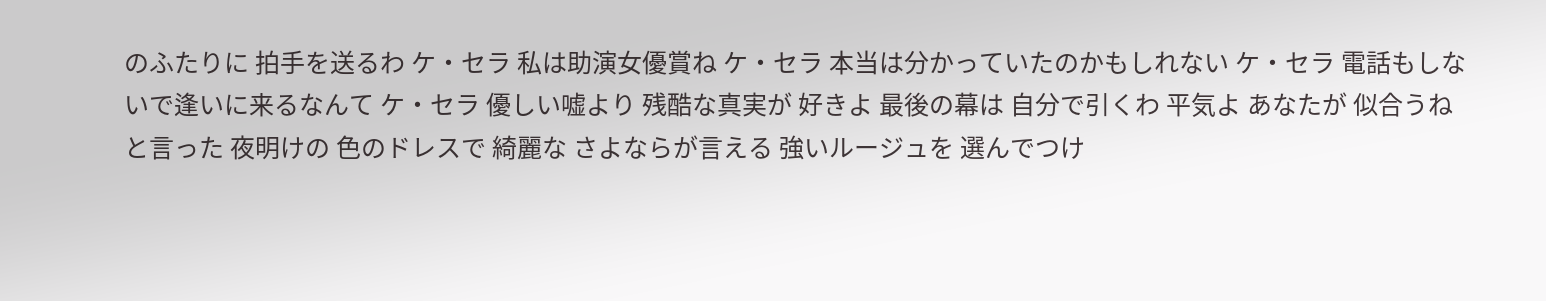のふたりに 拍手を送るわ ケ・セラ 私は助演女優賞ね ケ・セラ 本当は分かっていたのかもしれない ケ・セラ 電話もしないで逢いに来るなんて ケ・セラ 優しい嘘より 残酷な真実が 好きよ 最後の幕は 自分で引くわ 平気よ あなたが 似合うねと言った 夜明けの 色のドレスで 綺麗な さよならが言える 強いルージュを 選んでつけ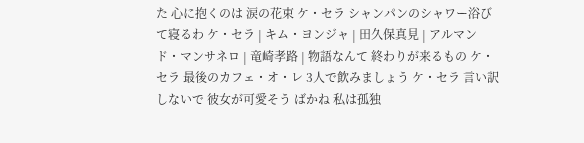た 心に抱くのは 涙の花束 ケ・セラ シャンパンのシャワー浴びて寝るわ ケ・セラ | キム・ヨンジャ | 田久保真見 | アルマンド・マンサネロ | 竜崎孝路 | 物語なんて 終わりが来るもの ケ・セラ 最後のカフェ・オ・レ 3人で飲みましょう ケ・セラ 言い訳しないで 彼女が可愛そう ばかね 私は孤独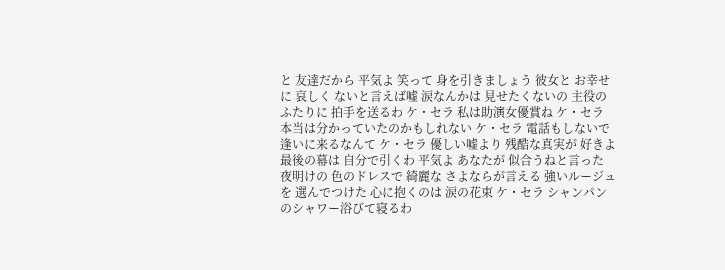と 友達だから 平気よ 笑って 身を引きましょう 彼女と お幸せに 哀しく ないと言えば嘘 涙なんかは 見せたくないの 主役のふたりに 拍手を送るわ ケ・セラ 私は助演女優賞ね ケ・セラ 本当は分かっていたのかもしれない ケ・セラ 電話もしないで逢いに来るなんて ケ・セラ 優しい嘘より 残酷な真実が 好きよ 最後の幕は 自分で引くわ 平気よ あなたが 似合うねと言った 夜明けの 色のドレスで 綺麗な さよならが言える 強いルージュを 選んでつけた 心に抱くのは 涙の花束 ケ・セラ シャンパンのシャワー浴びて寝るわ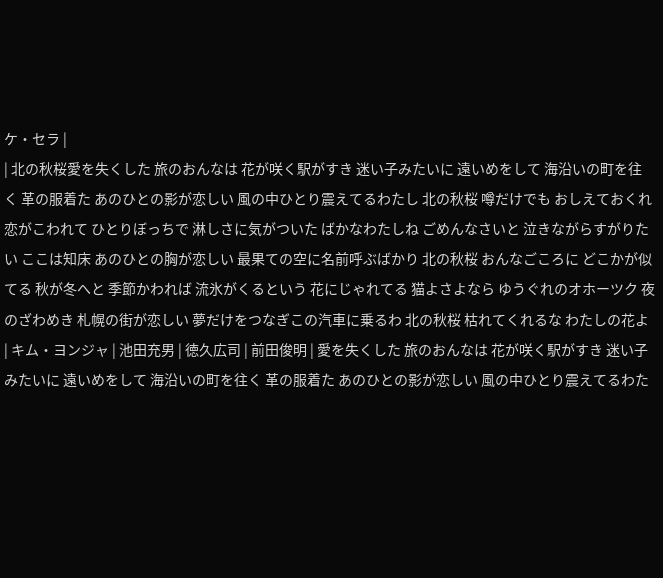ケ・セラ |
| 北の秋桜愛を失くした 旅のおんなは 花が咲く駅がすき 迷い子みたいに 遠いめをして 海沿いの町を往く 革の服着た あのひとの影が恋しい 風の中ひとり震えてるわたし 北の秋桜 噂だけでも おしえておくれ 恋がこわれて ひとりぼっちで 淋しさに気がついた ばかなわたしね ごめんなさいと 泣きながらすがりたい ここは知床 あのひとの胸が恋しい 最果ての空に名前呼ぶばかり 北の秋桜 おんなごころに どこかが似てる 秋が冬へと 季節かわれば 流氷がくるという 花にじゃれてる 猫よさよなら ゆうぐれのオホーツク 夜のざわめき 札幌の街が恋しい 夢だけをつなぎこの汽車に乗るわ 北の秋桜 枯れてくれるな わたしの花よ | キム・ヨンジャ | 池田充男 | 徳久広司 | 前田俊明 | 愛を失くした 旅のおんなは 花が咲く駅がすき 迷い子みたいに 遠いめをして 海沿いの町を往く 革の服着た あのひとの影が恋しい 風の中ひとり震えてるわた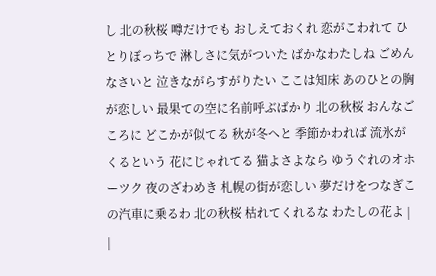し 北の秋桜 噂だけでも おしえておくれ 恋がこわれて ひとりぼっちで 淋しさに気がついた ばかなわたしね ごめんなさいと 泣きながらすがりたい ここは知床 あのひとの胸が恋しい 最果ての空に名前呼ぶばかり 北の秋桜 おんなごころに どこかが似てる 秋が冬へと 季節かわれば 流氷がくるという 花にじゃれてる 猫よさよなら ゆうぐれのオホーツク 夜のざわめき 札幌の街が恋しい 夢だけをつなぎこの汽車に乗るわ 北の秋桜 枯れてくれるな わたしの花よ |
|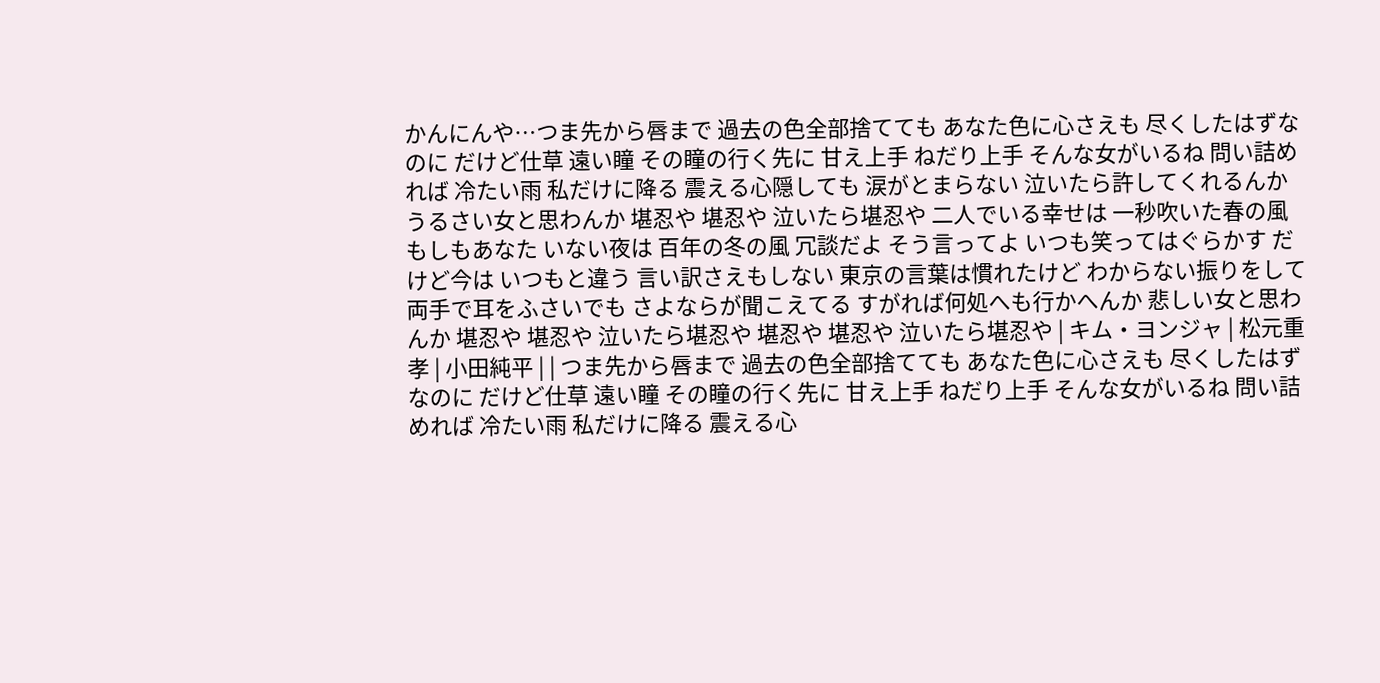かんにんや…つま先から唇まで 過去の色全部捨てても あなた色に心さえも 尽くしたはずなのに だけど仕草 遠い瞳 その瞳の行く先に 甘え上手 ねだり上手 そんな女がいるね 問い詰めれば 冷たい雨 私だけに降る 震える心隠しても 涙がとまらない 泣いたら許してくれるんか うるさい女と思わんか 堪忍や 堪忍や 泣いたら堪忍や 二人でいる幸せは 一秒吹いた春の風 もしもあなた いない夜は 百年の冬の風 冗談だよ そう言ってよ いつも笑ってはぐらかす だけど今は いつもと違う 言い訳さえもしない 東京の言葉は慣れたけど わからない振りをして 両手で耳をふさいでも さよならが聞こえてる すがれば何処へも行かへんか 悲しい女と思わんか 堪忍や 堪忍や 泣いたら堪忍や 堪忍や 堪忍や 泣いたら堪忍や | キム・ヨンジャ | 松元重孝 | 小田純平 | | つま先から唇まで 過去の色全部捨てても あなた色に心さえも 尽くしたはずなのに だけど仕草 遠い瞳 その瞳の行く先に 甘え上手 ねだり上手 そんな女がいるね 問い詰めれば 冷たい雨 私だけに降る 震える心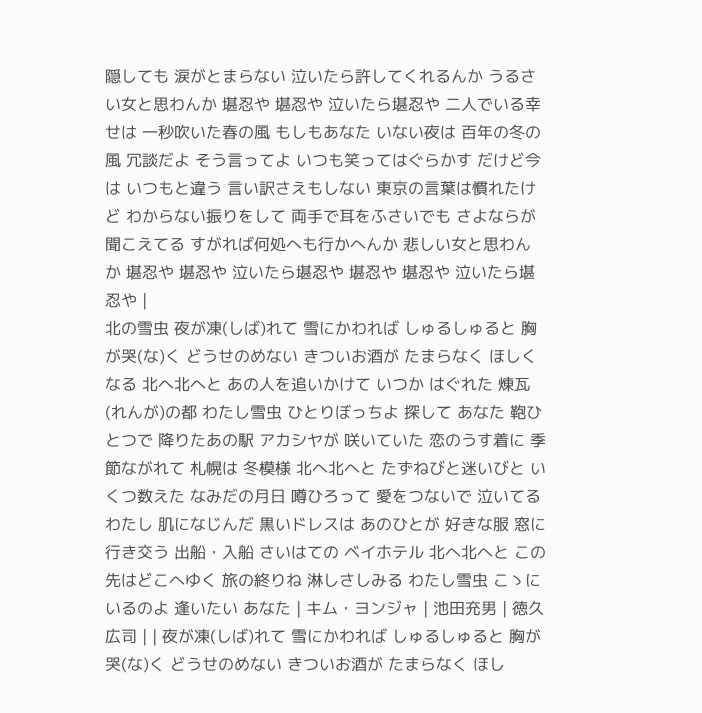隠しても 涙がとまらない 泣いたら許してくれるんか うるさい女と思わんか 堪忍や 堪忍や 泣いたら堪忍や 二人でいる幸せは 一秒吹いた春の風 もしもあなた いない夜は 百年の冬の風 冗談だよ そう言ってよ いつも笑ってはぐらかす だけど今は いつもと違う 言い訳さえもしない 東京の言葉は慣れたけど わからない振りをして 両手で耳をふさいでも さよならが聞こえてる すがれば何処へも行かへんか 悲しい女と思わんか 堪忍や 堪忍や 泣いたら堪忍や 堪忍や 堪忍や 泣いたら堪忍や |
北の雪虫 夜が凍(しば)れて 雪にかわれば しゅるしゅると 胸が哭(な)く どうせのめない きついお酒が たまらなく ほしくなる 北へ北へと あの人を追いかけて いつか はぐれた 煉瓦(れんが)の都 わたし雪虫 ひとりぼっちよ 探して あなた 鞄ひとつで 降りたあの駅 アカシヤが 咲いていた 恋のうす着に 季節ながれて 札幌は 冬模様 北へ北へと たずねびと迷いびと いくつ数えた なみだの月日 噂ひろって 愛をつないで 泣いてる わたし 肌になじんだ 黒いドレスは あのひとが 好きな服 窓に行き交う 出船・入船 さいはての ベイホテル 北へ北へと この先はどこへゆく 旅の終りね 淋しさしみる わたし雪虫 こゝにいるのよ 逢いたい あなた | キム・ヨンジャ | 池田充男 | 徳久広司 | | 夜が凍(しば)れて 雪にかわれば しゅるしゅると 胸が哭(な)く どうせのめない きついお酒が たまらなく ほし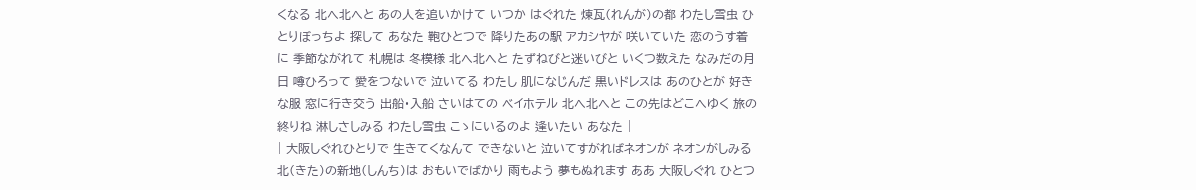くなる 北へ北へと あの人を追いかけて いつか はぐれた 煉瓦(れんが)の都 わたし雪虫 ひとりぼっちよ 探して あなた 鞄ひとつで 降りたあの駅 アカシヤが 咲いていた 恋のうす着に 季節ながれて 札幌は 冬模様 北へ北へと たずねびと迷いびと いくつ数えた なみだの月日 噂ひろって 愛をつないで 泣いてる わたし 肌になじんだ 黒いドレスは あのひとが 好きな服 窓に行き交う 出船・入船 さいはての ベイホテル 北へ北へと この先はどこへゆく 旅の終りね 淋しさしみる わたし雪虫 こゝにいるのよ 逢いたい あなた |
| 大阪しぐれひとりで 生きてくなんて できないと 泣いてすがればネオンが ネオンがしみる 北(きた)の新地(しんち)は おもいでばかり 雨もよう 夢もぬれます ああ 大阪しぐれ ひとつ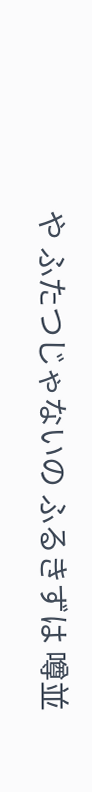や ふたつじゃないの ふるきずは 噂並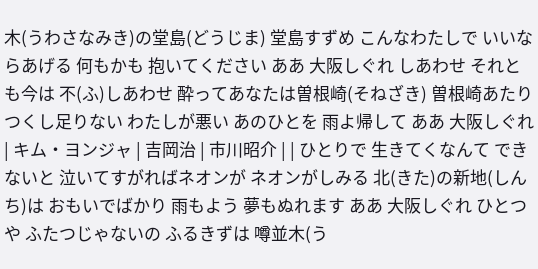木(うわさなみき)の堂島(どうじま) 堂島すずめ こんなわたしで いいならあげる 何もかも 抱いてください ああ 大阪しぐれ しあわせ それとも今は 不(ふ)しあわせ 酔ってあなたは曽根崎(そねざき) 曽根崎あたり つくし足りない わたしが悪い あのひとを 雨よ帰して ああ 大阪しぐれ | キム・ヨンジャ | 吉岡治 | 市川昭介 | | ひとりで 生きてくなんて できないと 泣いてすがればネオンが ネオンがしみる 北(きた)の新地(しんち)は おもいでばかり 雨もよう 夢もぬれます ああ 大阪しぐれ ひとつや ふたつじゃないの ふるきずは 噂並木(う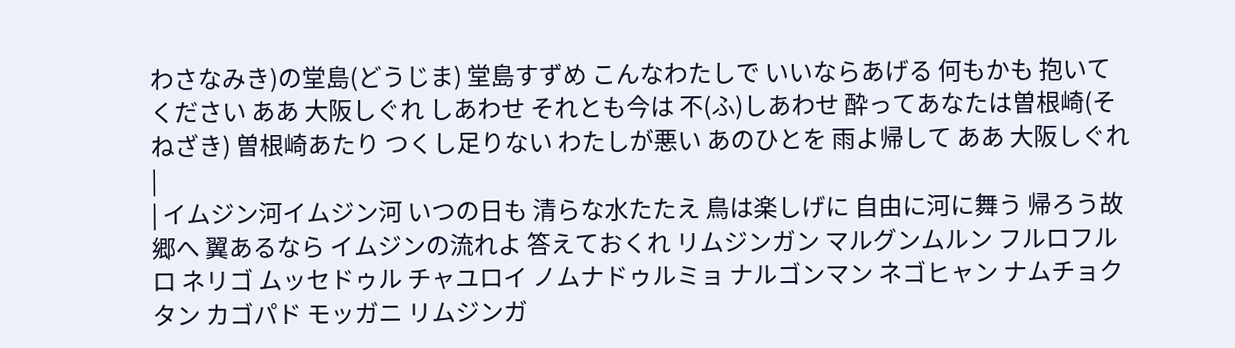わさなみき)の堂島(どうじま) 堂島すずめ こんなわたしで いいならあげる 何もかも 抱いてください ああ 大阪しぐれ しあわせ それとも今は 不(ふ)しあわせ 酔ってあなたは曽根崎(そねざき) 曽根崎あたり つくし足りない わたしが悪い あのひとを 雨よ帰して ああ 大阪しぐれ |
| イムジン河イムジン河 いつの日も 清らな水たたえ 鳥は楽しげに 自由に河に舞う 帰ろう故郷へ 翼あるなら イムジンの流れよ 答えておくれ リムジンガン マルグンムルン フルロフルロ ネリゴ ムッセドゥル チャユロイ ノムナドゥルミョ ナルゴンマン ネゴヒャン ナムチョクタン カゴパド モッガニ リムジンガ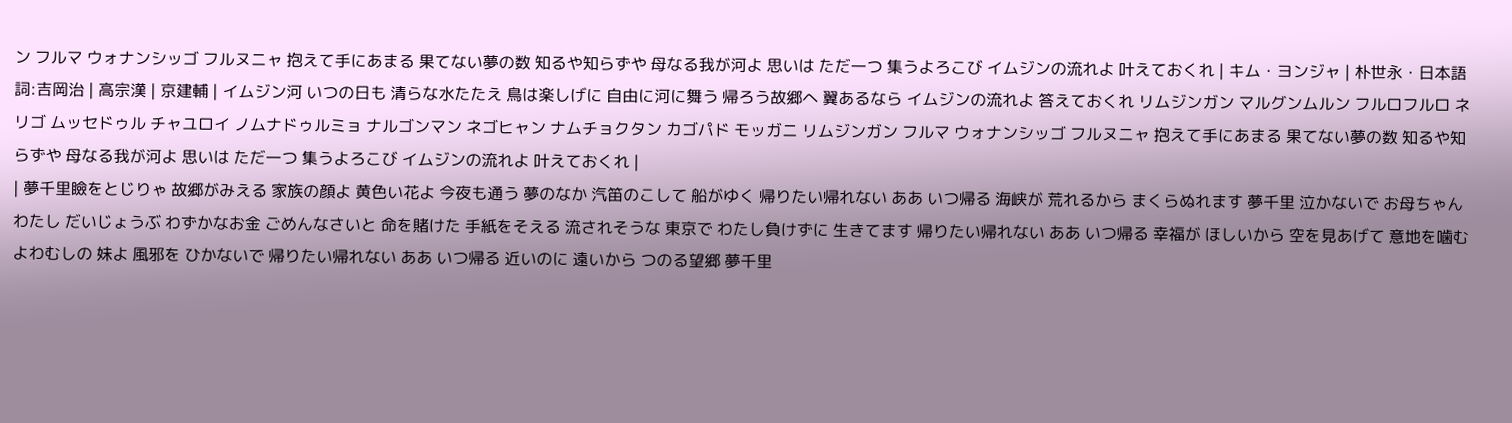ン フルマ ウォナンシッゴ フルヌニャ 抱えて手にあまる 果てない夢の数 知るや知らずや 母なる我が河よ 思いは ただ一つ 集うよろこび イムジンの流れよ 叶えておくれ | キム・ヨンジャ | 朴世永・日本語詞:吉岡治 | 高宗漢 | 京建輔 | イムジン河 いつの日も 清らな水たたえ 鳥は楽しげに 自由に河に舞う 帰ろう故郷へ 翼あるなら イムジンの流れよ 答えておくれ リムジンガン マルグンムルン フルロフルロ ネリゴ ムッセドゥル チャユロイ ノムナドゥルミョ ナルゴンマン ネゴヒャン ナムチョクタン カゴパド モッガニ リムジンガン フルマ ウォナンシッゴ フルヌニャ 抱えて手にあまる 果てない夢の数 知るや知らずや 母なる我が河よ 思いは ただ一つ 集うよろこび イムジンの流れよ 叶えておくれ |
| 夢千里瞼をとじりゃ 故郷がみえる 家族の顔よ 黄色い花よ 今夜も通う 夢のなか 汽笛のこして 船がゆく 帰りたい帰れない ああ いつ帰る 海峡が 荒れるから まくらぬれます 夢千里 泣かないで お母ちゃん わたし だいじょうぶ わずかなお金 ごめんなさいと 命を賭けた 手紙をそえる 流されそうな 東京で わたし負けずに 生きてます 帰りたい帰れない ああ いつ帰る 幸福が ほしいから 空を見あげて 意地を噛む よわむしの 妹よ 風邪を ひかないで 帰りたい帰れない ああ いつ帰る 近いのに 遠いから つのる望郷 夢千里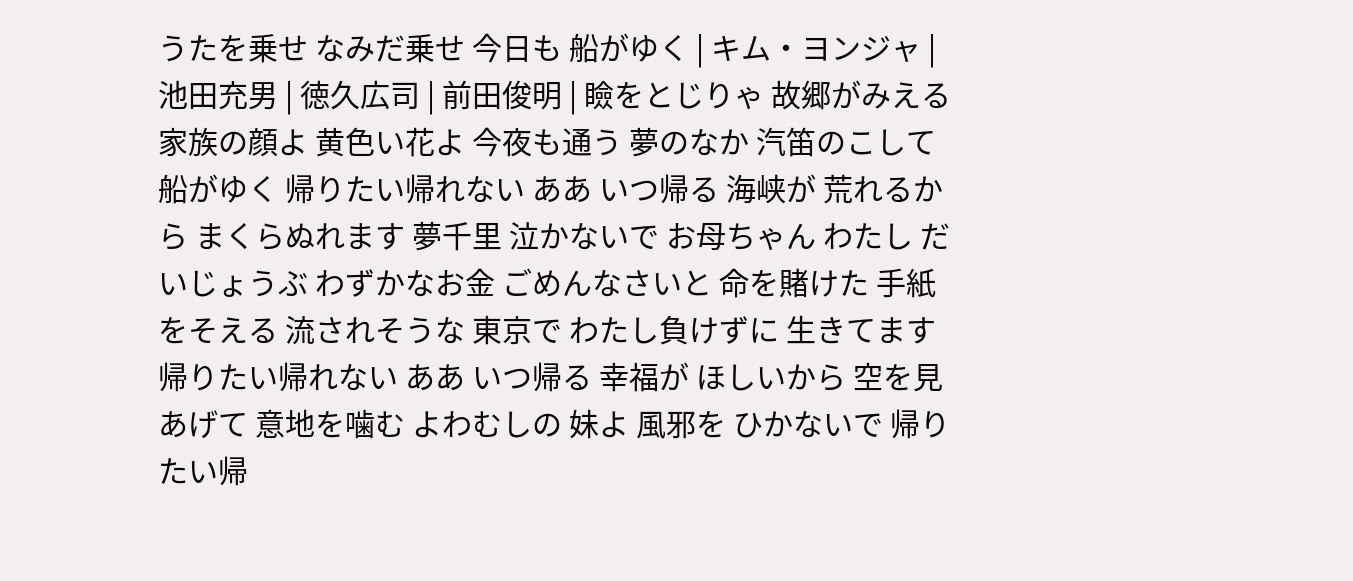うたを乗せ なみだ乗せ 今日も 船がゆく | キム・ヨンジャ | 池田充男 | 徳久広司 | 前田俊明 | 瞼をとじりゃ 故郷がみえる 家族の顔よ 黄色い花よ 今夜も通う 夢のなか 汽笛のこして 船がゆく 帰りたい帰れない ああ いつ帰る 海峡が 荒れるから まくらぬれます 夢千里 泣かないで お母ちゃん わたし だいじょうぶ わずかなお金 ごめんなさいと 命を賭けた 手紙をそえる 流されそうな 東京で わたし負けずに 生きてます 帰りたい帰れない ああ いつ帰る 幸福が ほしいから 空を見あげて 意地を噛む よわむしの 妹よ 風邪を ひかないで 帰りたい帰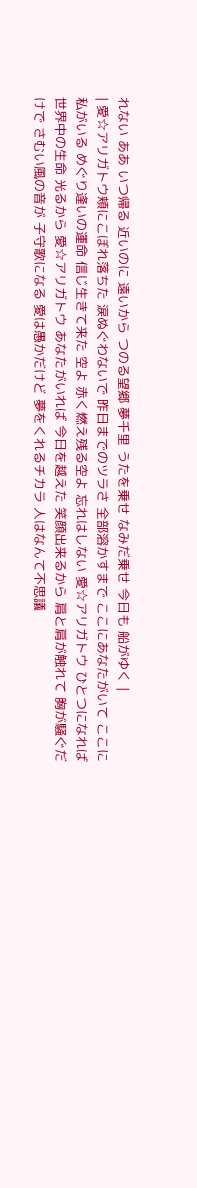れない ああ いつ帰る 近いのに 遠いから つのる望郷 夢千里 うたを乗せ なみだ乗せ 今日も 船がゆく |
| 愛☆アリガトウ頬にこぼれ落ちた 涙ぬぐわないで 昨日までのツラさ 全部溶かすまで ここにあなたがいて ここに私がいる めぐり逢いの運命 信じ生きて来た 空よ 赤く燃え残る空よ 忘れはしない 愛☆アリガトウ ひとつになれば 世界中の生命 光るから 愛☆アリガトウ あなたがいれば 今日を越えた 笑顔出来るから 肩と肩が触れて 胸が騒ぐだけで さむい風の音が 子守歌になる 愛は愚かだけど 夢をくれるチカラ 人はなんて不思議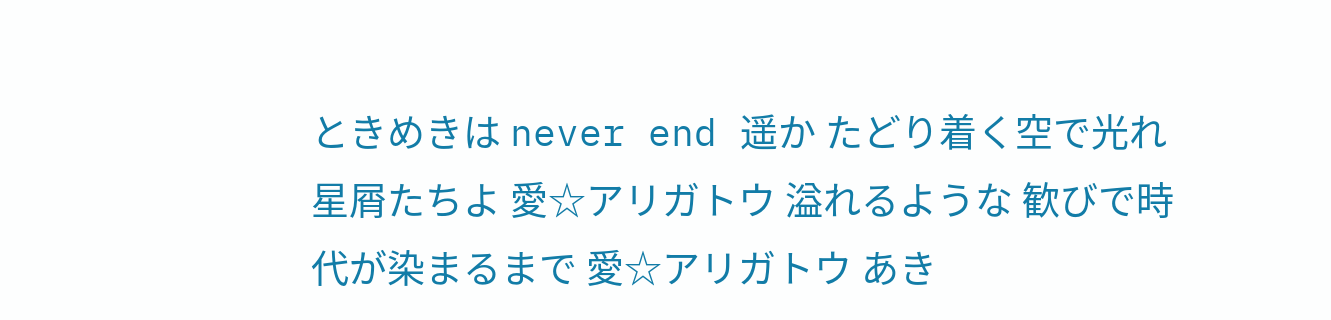ときめきは never end 遥か たどり着く空で光れ 星屑たちよ 愛☆アリガトウ 溢れるような 歓びで時代が染まるまで 愛☆アリガトウ あき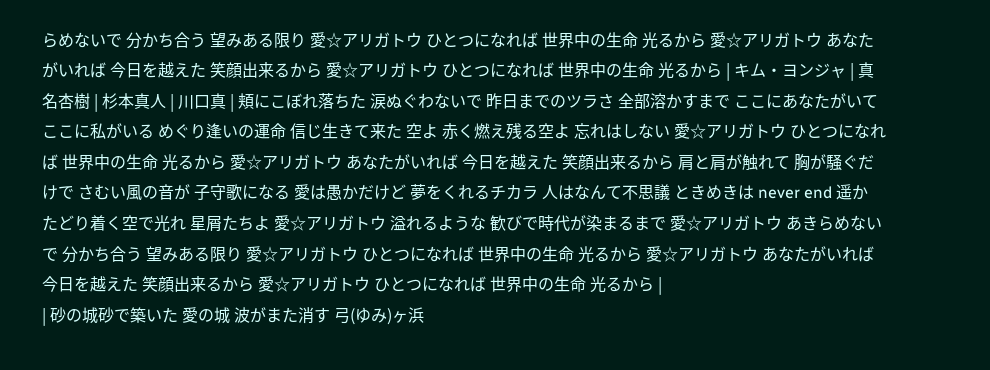らめないで 分かち合う 望みある限り 愛☆アリガトウ ひとつになれば 世界中の生命 光るから 愛☆アリガトウ あなたがいれば 今日を越えた 笑顔出来るから 愛☆アリガトウ ひとつになれば 世界中の生命 光るから | キム・ヨンジャ | 真名杏樹 | 杉本真人 | 川口真 | 頬にこぼれ落ちた 涙ぬぐわないで 昨日までのツラさ 全部溶かすまで ここにあなたがいて ここに私がいる めぐり逢いの運命 信じ生きて来た 空よ 赤く燃え残る空よ 忘れはしない 愛☆アリガトウ ひとつになれば 世界中の生命 光るから 愛☆アリガトウ あなたがいれば 今日を越えた 笑顔出来るから 肩と肩が触れて 胸が騒ぐだけで さむい風の音が 子守歌になる 愛は愚かだけど 夢をくれるチカラ 人はなんて不思議 ときめきは never end 遥か たどり着く空で光れ 星屑たちよ 愛☆アリガトウ 溢れるような 歓びで時代が染まるまで 愛☆アリガトウ あきらめないで 分かち合う 望みある限り 愛☆アリガトウ ひとつになれば 世界中の生命 光るから 愛☆アリガトウ あなたがいれば 今日を越えた 笑顔出来るから 愛☆アリガトウ ひとつになれば 世界中の生命 光るから |
| 砂の城砂で築いた 愛の城 波がまた消す 弓(ゆみ)ヶ浜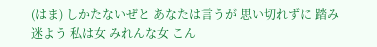(はま) しかたないぜと あなたは言うが 思い切れずに 踏み迷よう 私は女 みれんな女 こん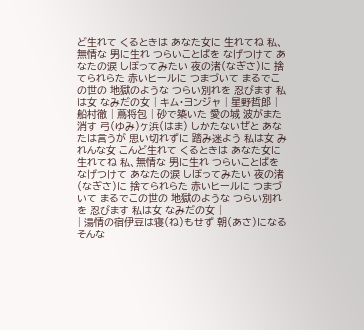ど生れて くるときは あなた女に 生れてね 私、無情な 男に生れ つらいことばを なげつけて あなたの涙 しぼってみたい 夜の渚(なぎさ)に 捨てられらた 赤いヒールに つまづいて まるでこの世の 地獄のような つらい別れを 忍びます 私は女 なみだの女 | キム・ヨンジャ | 星野哲郎 | 船村徹 | 蔦将包 | 砂で築いた 愛の城 波がまた消す 弓(ゆみ)ヶ浜(はま) しかたないぜと あなたは言うが 思い切れずに 踏み迷よう 私は女 みれんな女 こんど生れて くるときは あなた女に 生れてね 私、無情な 男に生れ つらいことばを なげつけて あなたの涙 しぼってみたい 夜の渚(なぎさ)に 捨てられらた 赤いヒールに つまづいて まるでこの世の 地獄のような つらい別れを 忍びます 私は女 なみだの女 |
| 湯情の宿伊豆は寝(ね)もせず 朝(あさ)になる そんな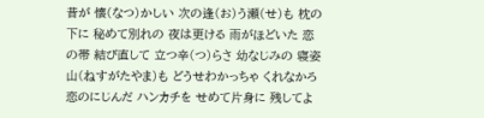昔が 懐(なつ)かしい 次の逢(お)う瀬(せ)も 枕の下に 秘めて別れの 夜は更ける 雨がほどいた 恋の帯 結び直して 立つ辛(つ)らさ 幼なじみの 寝姿山(ねすがたやま)も どうせわかっちゃ くれなかろ 恋のにじんだ ハンカチを せめて片身に 残してよ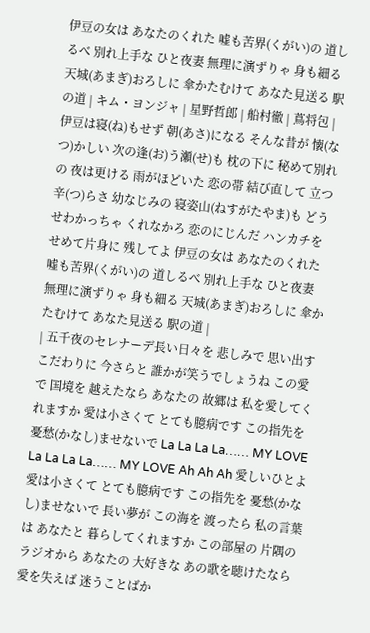伊豆の女は あなたのくれた 嘘も苦界(くがい)の 道しるべ 別れ上手な ひと夜妻 無理に演ずりゃ 身も細る 天城(あまぎ)おろしに 傘かたむけて あなた見送る 駅の道 | キム・ヨンジャ | 星野哲郎 | 船村徹 | 蔦将包 | 伊豆は寝(ね)もせず 朝(あさ)になる そんな昔が 懐(なつ)かしい 次の逢(お)う瀬(せ)も 枕の下に 秘めて別れの 夜は更ける 雨がほどいた 恋の帯 結び直して 立つ辛(つ)らさ 幼なじみの 寝姿山(ねすがたやま)も どうせわかっちゃ くれなかろ 恋のにじんだ ハンカチを せめて片身に 残してよ 伊豆の女は あなたのくれた 嘘も苦界(くがい)の 道しるべ 別れ上手な ひと夜妻 無理に演ずりゃ 身も細る 天城(あまぎ)おろしに 傘かたむけて あなた見送る 駅の道 |
| 五千夜のセレナーデ長い日々を 悲しみで 思い出す こだわりに 今さらと 誰かが笑うでしょうね この愛で 国境を 越えたなら あなたの 故郷は 私を愛してくれますか 愛は小さくて とても臆病です この指先を 憂愁(かなし)ませないで La La La La…… MY LOVE La La La La…… MY LOVE Ah Ah Ah 愛しいひとよ 愛は小さくて とても臆病です この指先を 憂愁(かなし)ませないで 長い夢が この海を 渡ったら 私の言葉は あなたと 暮らしてくれますか この部屋の 片隅の ラジオから あなたの 大好きな あの歌を聴けたなら 愛を失えば 迷うことばか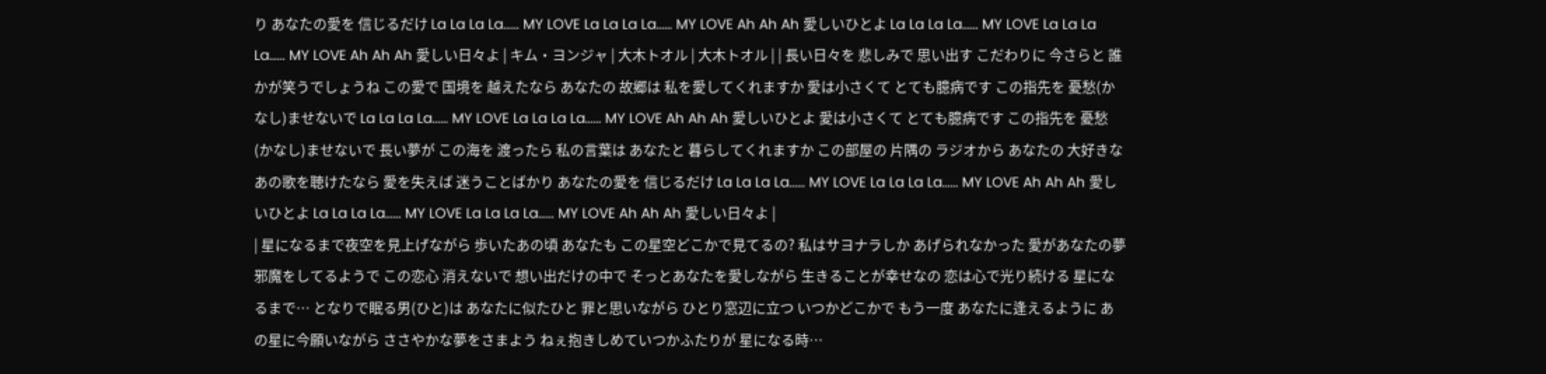り あなたの愛を 信じるだけ La La La La…… MY LOVE La La La La…… MY LOVE Ah Ah Ah 愛しいひとよ La La La La…… MY LOVE La La La La…… MY LOVE Ah Ah Ah 愛しい日々よ | キム・ヨンジャ | 大木トオル | 大木トオル | | 長い日々を 悲しみで 思い出す こだわりに 今さらと 誰かが笑うでしょうね この愛で 国境を 越えたなら あなたの 故郷は 私を愛してくれますか 愛は小さくて とても臆病です この指先を 憂愁(かなし)ませないで La La La La…… MY LOVE La La La La…… MY LOVE Ah Ah Ah 愛しいひとよ 愛は小さくて とても臆病です この指先を 憂愁(かなし)ませないで 長い夢が この海を 渡ったら 私の言葉は あなたと 暮らしてくれますか この部屋の 片隅の ラジオから あなたの 大好きな あの歌を聴けたなら 愛を失えば 迷うことばかり あなたの愛を 信じるだけ La La La La…… MY LOVE La La La La…… MY LOVE Ah Ah Ah 愛しいひとよ La La La La…… MY LOVE La La La La…… MY LOVE Ah Ah Ah 愛しい日々よ |
| 星になるまで夜空を見上げながら 歩いたあの頃 あなたも この星空どこかで見てるの? 私はサヨナラしか あげられなかった 愛があなたの夢 邪魔をしてるようで この恋心 消えないで 想い出だけの中で そっとあなたを愛しながら 生きることが幸せなの 恋は心で光り続ける 星になるまで… となりで眠る男(ひと)は あなたに似たひと 罪と思いながら ひとり窓辺に立つ いつかどこかで もう一度 あなたに逢えるように あの星に今願いながら ささやかな夢をさまよう ねぇ抱きしめていつかふたりが 星になる時…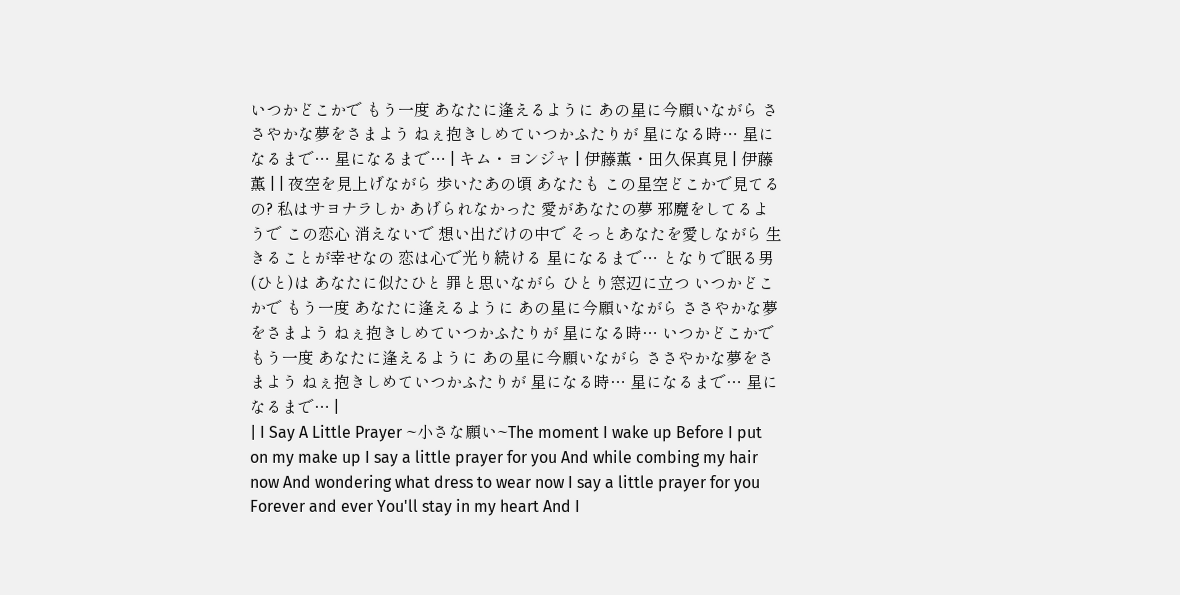いつかどこかで もう一度 あなたに逢えるように あの星に今願いながら ささやかな夢をさまよう ねぇ抱きしめていつかふたりが 星になる時… 星になるまで… 星になるまで… | キム・ヨンジャ | 伊藤薫・田久保真見 | 伊藤薫 | | 夜空を見上げながら 歩いたあの頃 あなたも この星空どこかで見てるの? 私はサヨナラしか あげられなかった 愛があなたの夢 邪魔をしてるようで この恋心 消えないで 想い出だけの中で そっとあなたを愛しながら 生きることが幸せなの 恋は心で光り続ける 星になるまで… となりで眠る男(ひと)は あなたに似たひと 罪と思いながら ひとり窓辺に立つ いつかどこかで もう一度 あなたに逢えるように あの星に今願いながら ささやかな夢をさまよう ねぇ抱きしめていつかふたりが 星になる時… いつかどこかで もう一度 あなたに逢えるように あの星に今願いながら ささやかな夢をさまよう ねぇ抱きしめていつかふたりが 星になる時… 星になるまで… 星になるまで… |
| I Say A Little Prayer ~小さな願い~The moment I wake up Before I put on my make up I say a little prayer for you And while combing my hair now And wondering what dress to wear now I say a little prayer for you Forever and ever You'll stay in my heart And I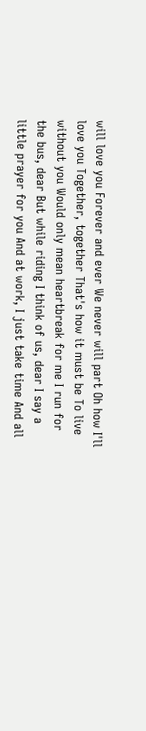will love you Forever and ever We never will part Oh how I'll love you Together, together That's how it must be To live without you Would only mean heartbreak for me I run for the bus, dear But while riding I think of us, dear I say a little prayer for you And at work, I just take time And all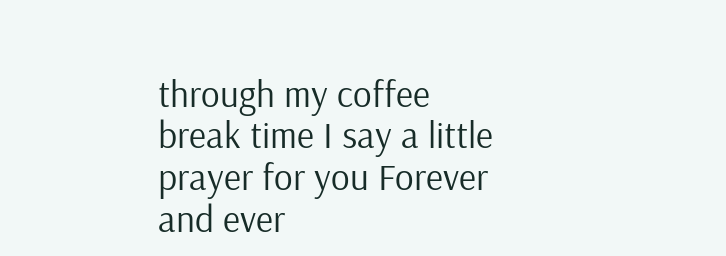through my coffee break time I say a little prayer for you Forever and ever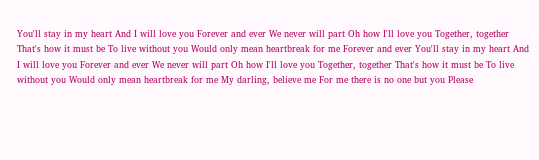You'll stay in my heart And I will love you Forever and ever We never will part Oh how I'll love you Together, together That's how it must be To live without you Would only mean heartbreak for me Forever and ever You'll stay in my heart And I will love you Forever and ever We never will part Oh how I'll love you Together, together That's how it must be To live without you Would only mean heartbreak for me My darling, believe me For me there is no one but you Please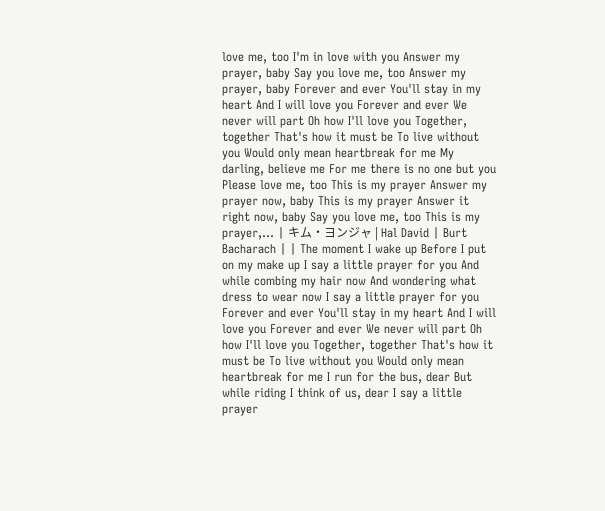love me, too I'm in love with you Answer my prayer, baby Say you love me, too Answer my prayer, baby Forever and ever You'll stay in my heart And I will love you Forever and ever We never will part Oh how I'll love you Together, together That's how it must be To live without you Would only mean heartbreak for me My darling, believe me For me there is no one but you Please love me, too This is my prayer Answer my prayer now, baby This is my prayer Answer it right now, baby Say you love me, too This is my prayer,... | キム・ヨンジャ | Hal David | Burt Bacharach | | The moment I wake up Before I put on my make up I say a little prayer for you And while combing my hair now And wondering what dress to wear now I say a little prayer for you Forever and ever You'll stay in my heart And I will love you Forever and ever We never will part Oh how I'll love you Together, together That's how it must be To live without you Would only mean heartbreak for me I run for the bus, dear But while riding I think of us, dear I say a little prayer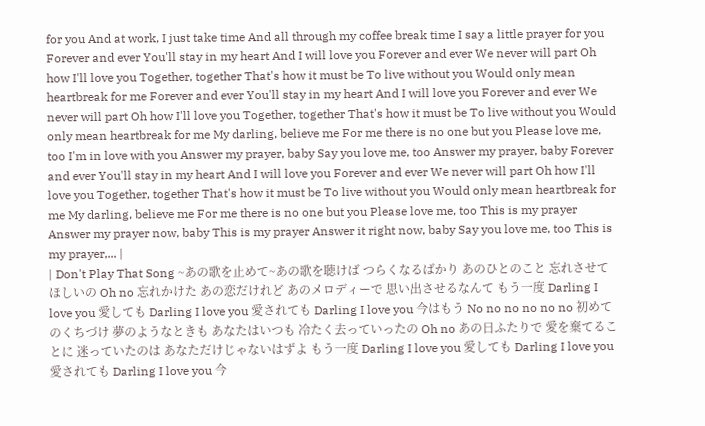for you And at work, I just take time And all through my coffee break time I say a little prayer for you Forever and ever You'll stay in my heart And I will love you Forever and ever We never will part Oh how I'll love you Together, together That's how it must be To live without you Would only mean heartbreak for me Forever and ever You'll stay in my heart And I will love you Forever and ever We never will part Oh how I'll love you Together, together That's how it must be To live without you Would only mean heartbreak for me My darling, believe me For me there is no one but you Please love me, too I'm in love with you Answer my prayer, baby Say you love me, too Answer my prayer, baby Forever and ever You'll stay in my heart And I will love you Forever and ever We never will part Oh how I'll love you Together, together That's how it must be To live without you Would only mean heartbreak for me My darling, believe me For me there is no one but you Please love me, too This is my prayer Answer my prayer now, baby This is my prayer Answer it right now, baby Say you love me, too This is my prayer,... |
| Don't Play That Song ~あの歌を止めて~あの歌を聴けば つらくなるばかり あのひとのこと 忘れさせてほしいの Oh no 忘れかけた あの恋だけれど あのメロディーで 思い出させるなんて もう一度 Darling I love you 愛しても Darling I love you 愛されても Darling I love you 今はもう No no no no no no 初めてのくちづけ 夢のようなときも あなたはいつも 冷たく去っていったの Oh no あの日ふたりで 愛を棄てることに 迷っていたのは あなただけじゃないはずよ もう一度 Darling I love you 愛しても Darling I love you 愛されても Darling I love you 今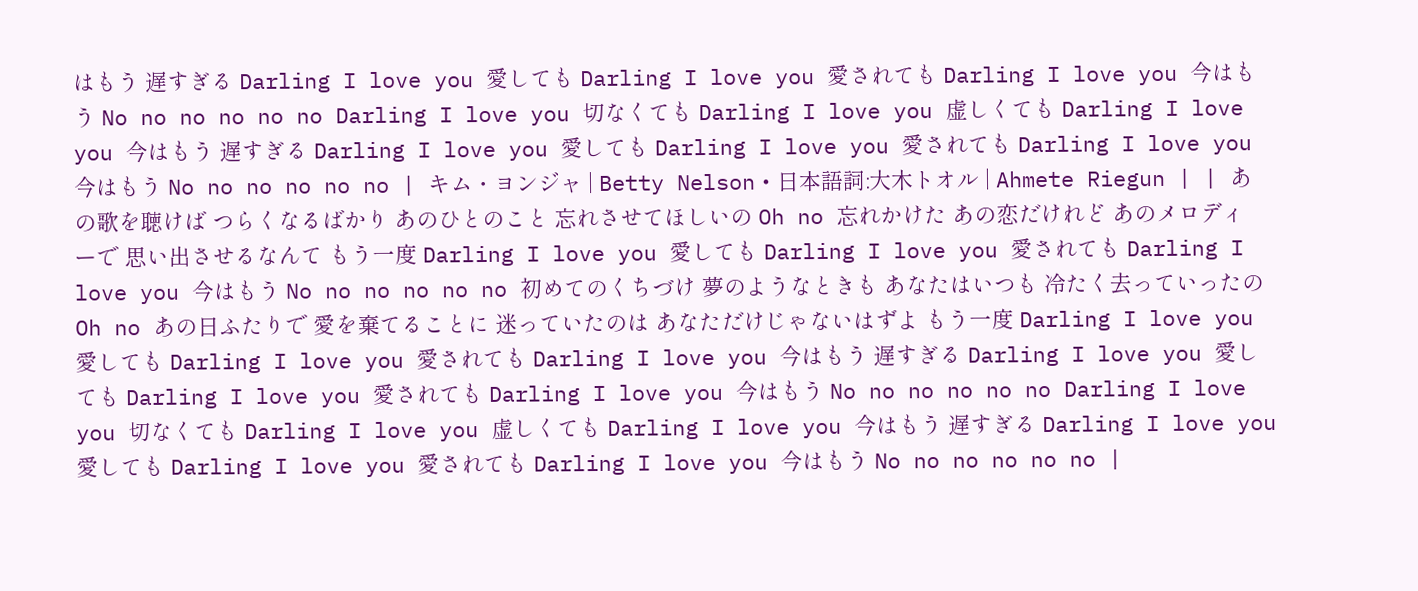はもう 遅すぎる Darling I love you 愛しても Darling I love you 愛されても Darling I love you 今はもう No no no no no no Darling I love you 切なくても Darling I love you 虚しくても Darling I love you 今はもう 遅すぎる Darling I love you 愛しても Darling I love you 愛されても Darling I love you 今はもう No no no no no no | キム・ヨンジャ | Betty Nelson・日本語詞:大木トオル | Ahmete Riegun | | あの歌を聴けば つらくなるばかり あのひとのこと 忘れさせてほしいの Oh no 忘れかけた あの恋だけれど あのメロディーで 思い出させるなんて もう一度 Darling I love you 愛しても Darling I love you 愛されても Darling I love you 今はもう No no no no no no 初めてのくちづけ 夢のようなときも あなたはいつも 冷たく去っていったの Oh no あの日ふたりで 愛を棄てることに 迷っていたのは あなただけじゃないはずよ もう一度 Darling I love you 愛しても Darling I love you 愛されても Darling I love you 今はもう 遅すぎる Darling I love you 愛しても Darling I love you 愛されても Darling I love you 今はもう No no no no no no Darling I love you 切なくても Darling I love you 虚しくても Darling I love you 今はもう 遅すぎる Darling I love you 愛しても Darling I love you 愛されても Darling I love you 今はもう No no no no no no |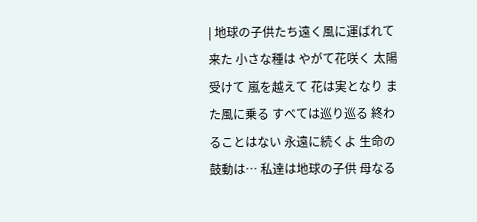| 地球の子供たち遠く風に運ばれて来た 小さな種は やがて花咲く 太陽受けて 嵐を越えて 花は実となり また風に乗る すべては巡り巡る 終わることはない 永遠に続くよ 生命の鼓動は… 私達は地球の子供 母なる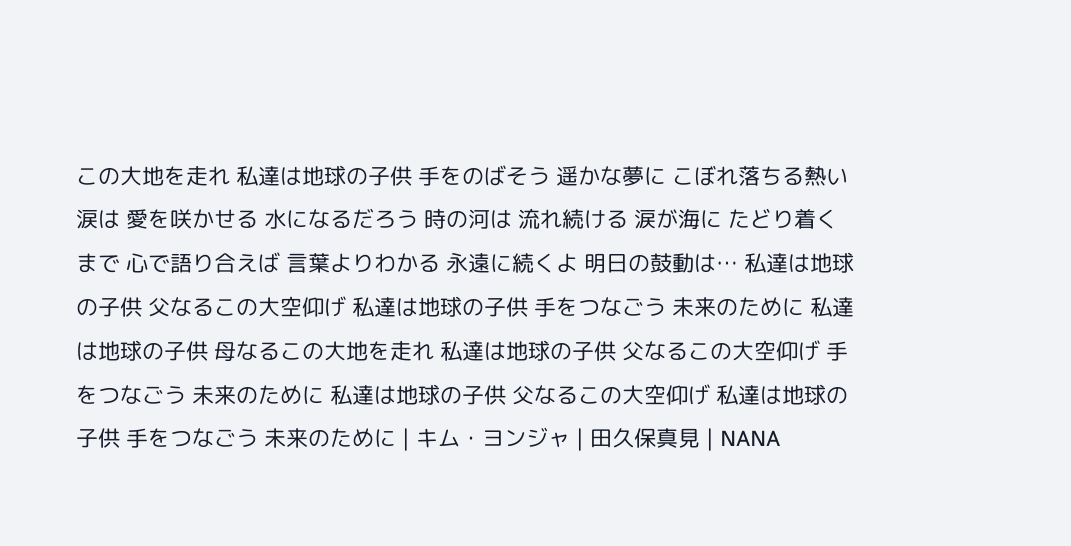この大地を走れ 私達は地球の子供 手をのばそう 遥かな夢に こぼれ落ちる熱い涙は 愛を咲かせる 水になるだろう 時の河は 流れ続ける 涙が海に たどり着くまで 心で語り合えば 言葉よりわかる 永遠に続くよ 明日の鼓動は… 私達は地球の子供 父なるこの大空仰げ 私達は地球の子供 手をつなごう 未来のために 私達は地球の子供 母なるこの大地を走れ 私達は地球の子供 父なるこの大空仰げ 手をつなごう 未来のために 私達は地球の子供 父なるこの大空仰げ 私達は地球の子供 手をつなごう 未来のために | キム・ヨンジャ | 田久保真見 | NANA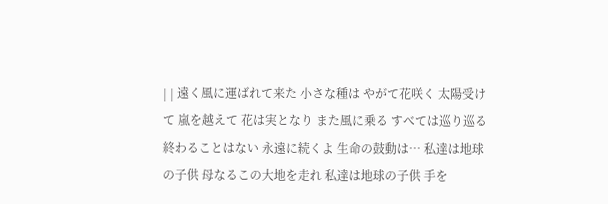| | 遠く風に運ばれて来た 小さな種は やがて花咲く 太陽受けて 嵐を越えて 花は実となり また風に乗る すべては巡り巡る 終わることはない 永遠に続くよ 生命の鼓動は… 私達は地球の子供 母なるこの大地を走れ 私達は地球の子供 手を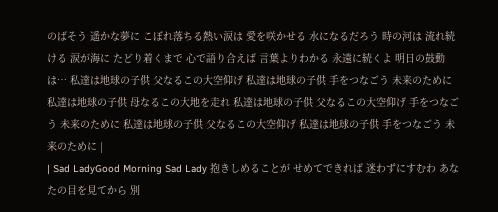のばそう 遥かな夢に こぼれ落ちる熱い涙は 愛を咲かせる 水になるだろう 時の河は 流れ続ける 涙が海に たどり着くまで 心で語り合えば 言葉よりわかる 永遠に続くよ 明日の鼓動は… 私達は地球の子供 父なるこの大空仰げ 私達は地球の子供 手をつなごう 未来のために 私達は地球の子供 母なるこの大地を走れ 私達は地球の子供 父なるこの大空仰げ 手をつなごう 未来のために 私達は地球の子供 父なるこの大空仰げ 私達は地球の子供 手をつなごう 未来のために |
| Sad LadyGood Morning Sad Lady 抱きしめることが せめてできれば 迷わずにすむわ あなたの目を見てから 別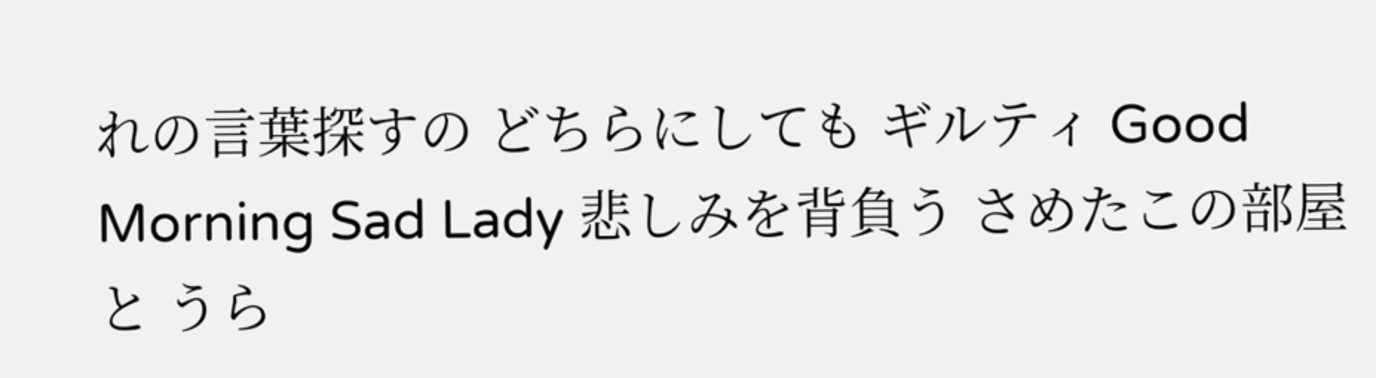れの言葉探すの どちらにしても ギルティ Good Morning Sad Lady 悲しみを背負う さめたこの部屋と うら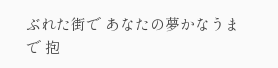ぶれた街で あなたの夢かなうまで 抱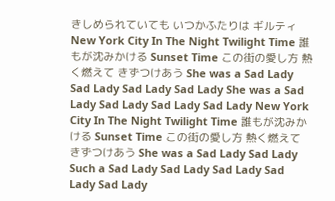きしめられていても いつかふたりは ギルティ New York City In The Night Twilight Time 誰もが沈みかける Sunset Time この街の愛し方 熱く燃えて きずつけあう She was a Sad Lady Sad Lady Sad Lady Sad Lady She was a Sad Lady Sad Lady Sad Lady Sad Lady New York City In The Night Twilight Time 誰もが沈みかける Sunset Time この街の愛し方 熱く燃えて きずつけあう She was a Sad Lady Sad Lady Such a Sad Lady Sad Lady Sad Lady Sad Lady Sad Lady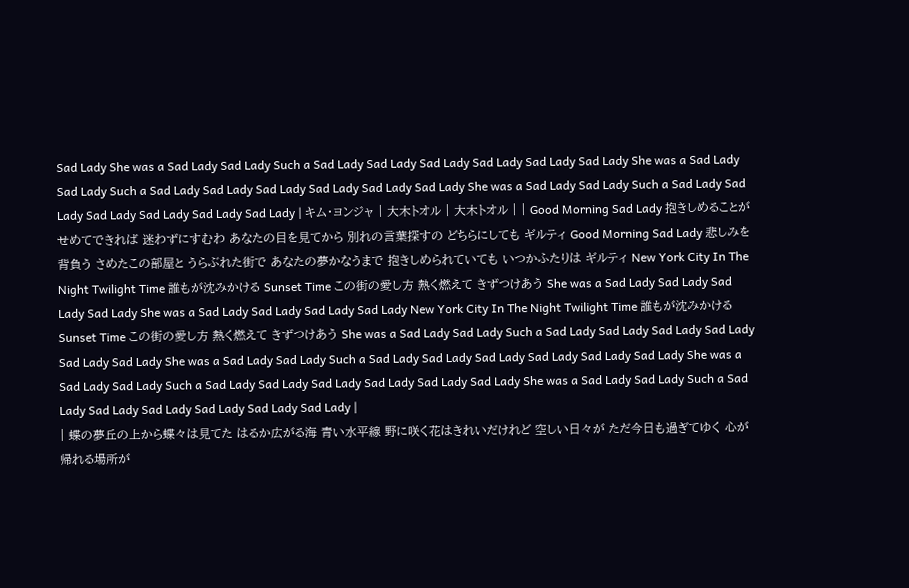Sad Lady She was a Sad Lady Sad Lady Such a Sad Lady Sad Lady Sad Lady Sad Lady Sad Lady Sad Lady She was a Sad Lady Sad Lady Such a Sad Lady Sad Lady Sad Lady Sad Lady Sad Lady Sad Lady She was a Sad Lady Sad Lady Such a Sad Lady Sad Lady Sad Lady Sad Lady Sad Lady Sad Lady | キム・ヨンジャ | 大木トオル | 大木トオル | | Good Morning Sad Lady 抱きしめることが せめてできれば 迷わずにすむわ あなたの目を見てから 別れの言葉探すの どちらにしても ギルティ Good Morning Sad Lady 悲しみを背負う さめたこの部屋と うらぶれた街で あなたの夢かなうまで 抱きしめられていても いつかふたりは ギルティ New York City In The Night Twilight Time 誰もが沈みかける Sunset Time この街の愛し方 熱く燃えて きずつけあう She was a Sad Lady Sad Lady Sad Lady Sad Lady She was a Sad Lady Sad Lady Sad Lady Sad Lady New York City In The Night Twilight Time 誰もが沈みかける Sunset Time この街の愛し方 熱く燃えて きずつけあう She was a Sad Lady Sad Lady Such a Sad Lady Sad Lady Sad Lady Sad Lady Sad Lady Sad Lady She was a Sad Lady Sad Lady Such a Sad Lady Sad Lady Sad Lady Sad Lady Sad Lady Sad Lady She was a Sad Lady Sad Lady Such a Sad Lady Sad Lady Sad Lady Sad Lady Sad Lady Sad Lady She was a Sad Lady Sad Lady Such a Sad Lady Sad Lady Sad Lady Sad Lady Sad Lady Sad Lady |
| 蝶の夢丘の上から蝶々は見てた はるか広がる海 青い水平線 野に咲く花はきれいだけれど 空しい日々が ただ今日も過ぎてゆく 心が帰れる場所が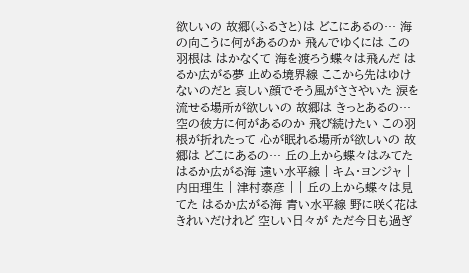欲しいの 故郷(ふるさと)は どこにあるの… 海の向こうに何があるのか 飛んでゆくには この羽根は はかなくて 海を渡ろう蝶々は飛んだ はるか広がる夢 止める境界線 ここから先はゆけないのだと 哀しい顔でそう風がささやいた 涙を流せる場所が欲しいの 故郷は きっとあるの… 空の彼方に何があるのか 飛び続けたい この羽根が折れたって 心が眠れる場所が欲しいの 故郷は どこにあるの… 丘の上から蝶々はみてた はるか広がる海 遠い水平線 | キム・ヨンジャ | 内田理生 | 津村泰彦 | | 丘の上から蝶々は見てた はるか広がる海 青い水平線 野に咲く花はきれいだけれど 空しい日々が ただ今日も過ぎ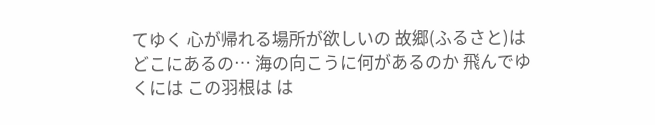てゆく 心が帰れる場所が欲しいの 故郷(ふるさと)は どこにあるの… 海の向こうに何があるのか 飛んでゆくには この羽根は は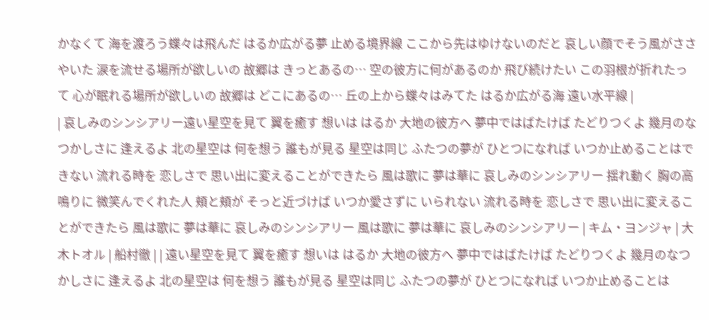かなくて 海を渡ろう蝶々は飛んだ はるか広がる夢 止める境界線 ここから先はゆけないのだと 哀しい顔でそう風がささやいた 涙を流せる場所が欲しいの 故郷は きっとあるの… 空の彼方に何があるのか 飛び続けたい この羽根が折れたって 心が眠れる場所が欲しいの 故郷は どこにあるの… 丘の上から蝶々はみてた はるか広がる海 遠い水平線 |
| 哀しみのシンシアリー遠い星空を見て 翼を癒す 想いは はるか 大地の彼方へ 夢中ではばたけば たどりつくよ 幾月のなつかしさに 逢えるよ 北の星空は 何を想う 誰もが見る 星空は同じ ふたつの夢が ひとつになれば いつか止めることはできない 流れる時を 恋しさで 思い出に変えることができたら 風は歌に 夢は華に 哀しみのシンシアリー 揺れ動く 胸の高鳴りに 微笑んでくれた人 頬と頬が そっと近づけば いつか愛さずに いられない 流れる時を 恋しさで 思い出に変えることができたら 風は歌に 夢は華に 哀しみのシンシアリー 風は歌に 夢は華に 哀しみのシンシアリー | キム・ヨンジャ | 大木トオル | 船村徹 | | 遠い星空を見て 翼を癒す 想いは はるか 大地の彼方へ 夢中ではばたけば たどりつくよ 幾月のなつかしさに 逢えるよ 北の星空は 何を想う 誰もが見る 星空は同じ ふたつの夢が ひとつになれば いつか止めることは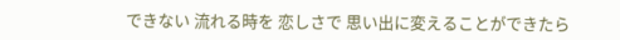できない 流れる時を 恋しさで 思い出に変えることができたら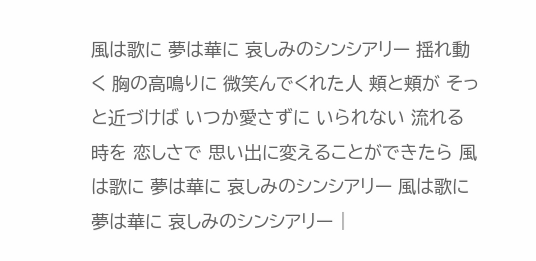風は歌に 夢は華に 哀しみのシンシアリー 揺れ動く 胸の高鳴りに 微笑んでくれた人 頬と頬が そっと近づけば いつか愛さずに いられない 流れる時を 恋しさで 思い出に変えることができたら 風は歌に 夢は華に 哀しみのシンシアリー 風は歌に 夢は華に 哀しみのシンシアリー |